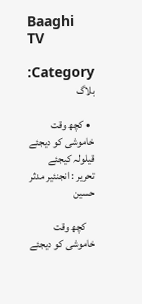Baaghi TV

Category: بلاگ

  • کچھ وقت خاموشی کو دیجئے قیلولہ کیجئے تحریر : انجنئیر مدثر حسین

    کچھ وقت خاموشی کو دیجئے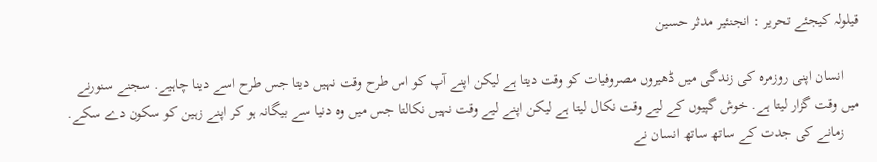قیلولہ کیجئے تحریر : انجنئیر مدثر حسین

    انسان اپنی روزمرہ کی زندگی میں ڈھیروں مصروفیات کو وقت دیتا ہے لیکن اپنے آپ کو اس طرح وقت نہیں دیتا جس طرح اسے دینا چاہیے. سجنے سنورنے میں وقت گزار لیتا ہے. خوش گپیوں کے لیے وقت نکال لیتا ہے لیکن اپنے لیے وقت نہیں نکالتا جس میں وہ دنیا سے بیگانہ ہو کر اپنے زہین کو سکون دے سکے.
    زمانے کی جدت کے ساتھ ساتھ انسان نے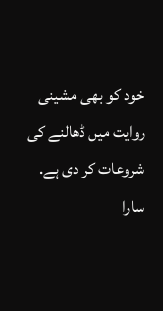خود کو بھی مشینی روایت میں ڈھالنے کی شروعات کر دی ہے. سارا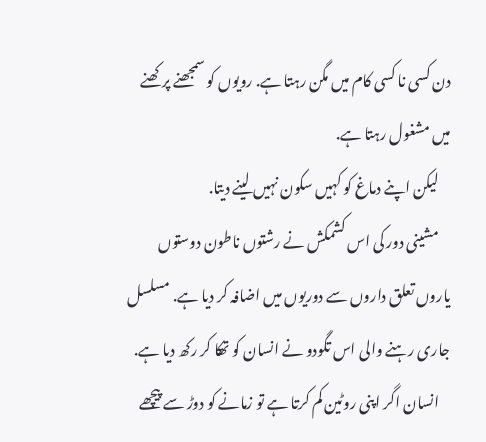دن کسی نا کسی کام میں مگن رہتا ہے. رویوں کو سمجھنے پرکھنے میں مشغول رہتا ہے.
    لیکن اپنے دماغ کو کہیں سکون نہیں لینے دیتا.
    مشینی دور کی اس کشمکش نے رشتوں ناطون دوستوں یاروں تعلق داروں سے دوریوں میں اضافہ کر دیا ہے. مسلسل جاری رہنے والی اس تگودو نے انسان کو تھکا کر رکھ دیا ہے.
    انسان اگر اپنی روٹین کم کرتا ہے تو زمانے کو دوڑ سے پیچھے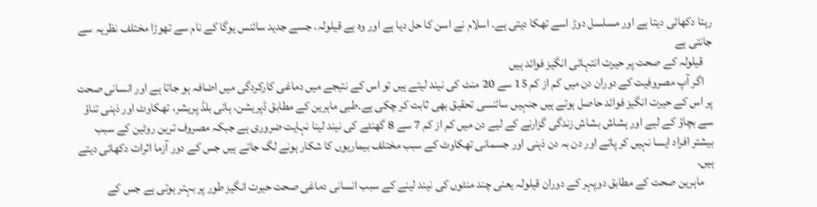رہتا دکھائی دیتا ہے اور مسلسل دوڑ اسے تھکا دیتی ہے. اسلام نے اسن کا حل دیا ہے اور وہ ہے قیلولہ. جسے جدید سائنس یوگا کے نام سے تھوڑا مختلف نظریہ سے جانتی ہے
    قیلولہ کے صحت پر حیرت انتہائی انگیز فوائد ہیں
    اگر آپ مصروفیت کے دوران دن میں کم از کم 15 سے 20 منٹ کی نیند لیتے ہیں تو اس کے نتیجے میں دماغی کارکردگی میں اضافہ ہو جاتا ہے اور انسانی صحت پر اس کے حیرت انگیز فوائد حاصل ہوتے ہیں جنہیں سائنسی تحقیق بھی ثابت کر چکی ہے۔طبی ماہرین کے مطابق ڈپریشن، ہائی بلڈ پریشر، تھکاوٹ اور ذہنی تناؤ سے بچاؤ کے لیے اور ہشاش بشاش زندگی گزارنے کے لیے دن میں کم از کم 7 سے 8 گھنٹے کی نیند لینا نہایت ضروری ہے جبکہ مصروف ترین روٹین کے سبب بیشتر افراد ایسا نہیں کر پاتے اور دن بہ دن ذہنی اور جسمانی تھکاوٹ کے سبب مختلف بیماریوں کا شکار ہونے لگ جاتے ہیں جس کے دور آزما اثرات دکھائی دیتے ہیں.
    ماہرین صحت کے مطابق دوپہر کے دوران قیلولہ یعنی چند منٹوں کی نیند لینے کے سبب انسانی دماغی صحت حیرت انگیز طور پر بہتر ہوتی ہے جس کے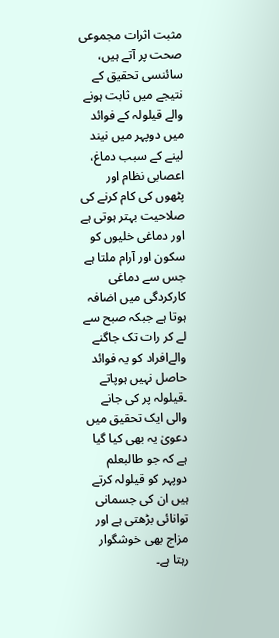مثبت اثرات مجموعی صحت پر آتے ہیں، سائنسی تحقیق کے نتیجے میں ثابت ہونے والے قیلولہ کے فوائد میں دوپہر میں نیند لینے کے سبب دماغ، اعصابی نظام اور پٹھوں کی کام کرنے کی صلاحیت بہتر ہوتی ہے اور دماغی خلیوں کو سکون اور آرام ملتا ہے جس سے دماغی کارکردگی میں اضافہ ہوتا ہے جبکہ صبح سے لے کر رات تک جاگنے والےافراد کو یہ فوائد حاصل نہیں ہوپاتے ۔قیلولہ پر کی جانے والی ایک تحقیق میں دعویٰ یہ بھی کیا گیا ہے کہ جو طالبعلم دوپہر کو قیلولہ کرتے ہیں ان کی جسمانی توانائی بڑھتی ہے اور مزاج بھی خوشگوار رہتا ہے۔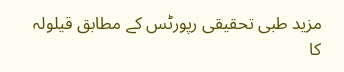مزید طبی تحقیقی رپورٹس کے مطابق قیلولہ کا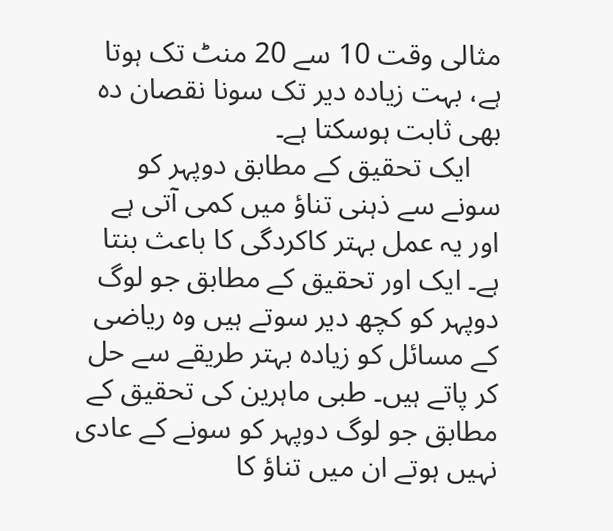مثالی وقت 10 سے 20 منٹ تک ہوتا ہے، بہت زیادہ دیر تک سونا نقصان دہ بھی ثابت ہوسکتا ہے۔
    ایک تحقیق کے مطابق دوپہر کو سونے سے ذہنی تناؤ میں کمی آتی ہے اور یہ عمل بہتر کاکردگی کا باعث بنتا ہے۔ ایک اور تحقیق کے مطابق جو لوگ دوپہر کو کچھ دیر سوتے ہیں وہ ریاضی کے مسائل کو زیادہ بہتر طریقے سے حل کر پاتے ہیں۔ طبی ماہرین کی تحقیق کے مطابق جو لوگ دوپہر کو سونے کے عادی نہیں ہوتے ان میں تناؤ کا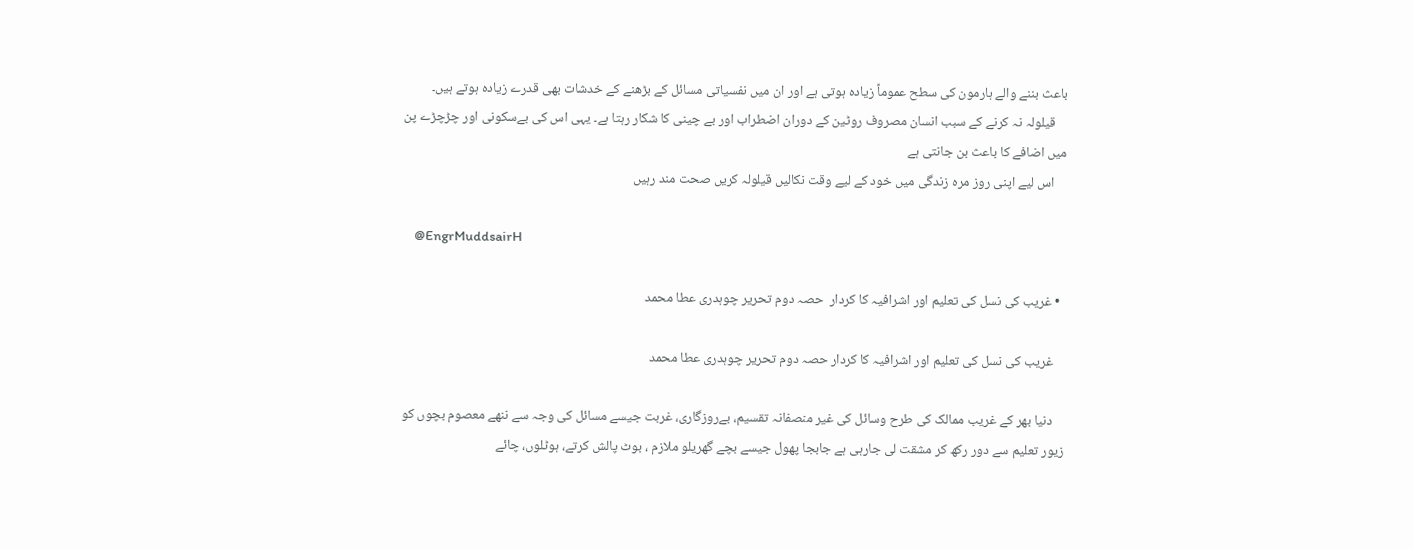باعث بننے والے ہارمون کی سطح عموماً زیادہ ہوتی ہے اور ان میں نفسیاتی مسائل کے بڑھنے کے خدشات بھی قدرے زیادہ ہوتے ہیں۔
    قیلولہ نہ کرنے کے سبب انسان مصروف روٹین کے دوران اضطراب اور بے چینی کا شکار رہتا ہے۔ یہی اس کی بےسکونی اور چڑچڑے پن میں اضافے کا باعث بن جانتی ہے
    اس لیے اپنی روز مرہ زندگی میں خود کے لیے وقت نکالیں قیلولہ کریں صحت مند رہیں

    @EngrMuddsairH

  • غریب کی نسل کی تعلیم اور اشرافیہ کا کردار  حصہ دوم تحریر چوہدری عطا محمد

    غریب کی نسل کی تعلیم اور اشرافیہ کا کردار حصہ دوم تحریر چوہدری عطا محمد

    دنیا بھر کے غریب ممالک کی طرح وسائل کی غیر منصفانہ تقسیم، بےروزگاری، غربت جیسے مسائل کی وجہ سے ننھے معصوم بچوں کو زیور تعلیم سے دور رکھ کر مشقت لی جارہی ہے جابجا پھول جیسے بچے گھریلو ملازم ، بوٹ پالش کرتے، ہوٹلوں، چائے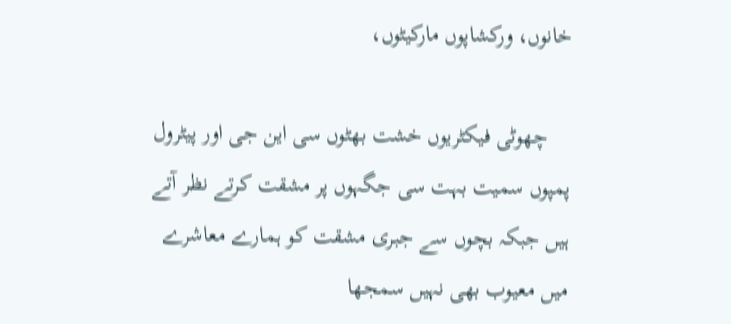خانوں، ورکشاپوں مارکیٹوں،

    چھوٹی فیکٹریوں خشت بھٹوں سی این جی اور پیٹرول پمپوں سمیت بہت سی جگہوں پر مشقت کرتے نظر آتے ہیں جبکہ بچوں سے جبری مشقت کو ہمارے معاشرے میں معیوب بھی نہیں سمجھا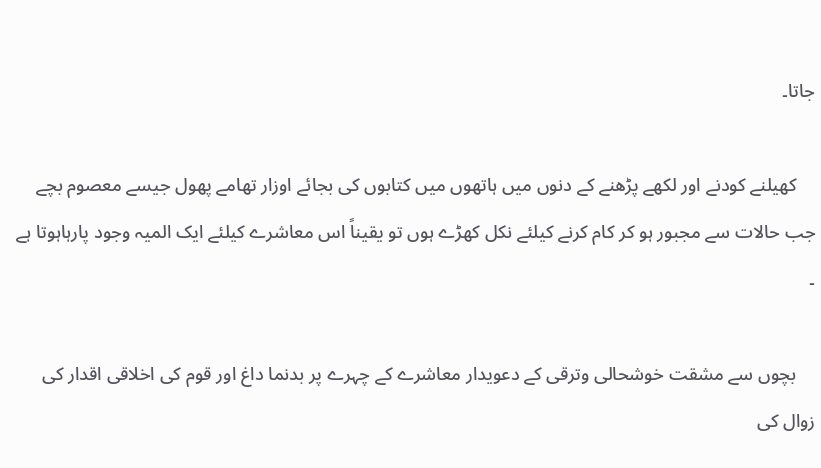جاتا۔

    کھیلنے کودنے اور لکھے پڑھنے کے دنوں میں ہاتھوں میں کتابوں کی بجائے اوزار تھامے پھول جیسے معصوم بچے جب حالات سے مجبور ہو کر کام کرنے کیلئے نکل کھڑے ہوں تو یقیناً اس معاشرے کیلئے ایک المیہ وجود پارہاہوتا ہے ۔

    بچوں سے مشقت خوشحالی وترقی کے دعویدار معاشرے کے چہرے پر بدنما داغ اور قوم کی اخلاقی اقدار کی زوال کی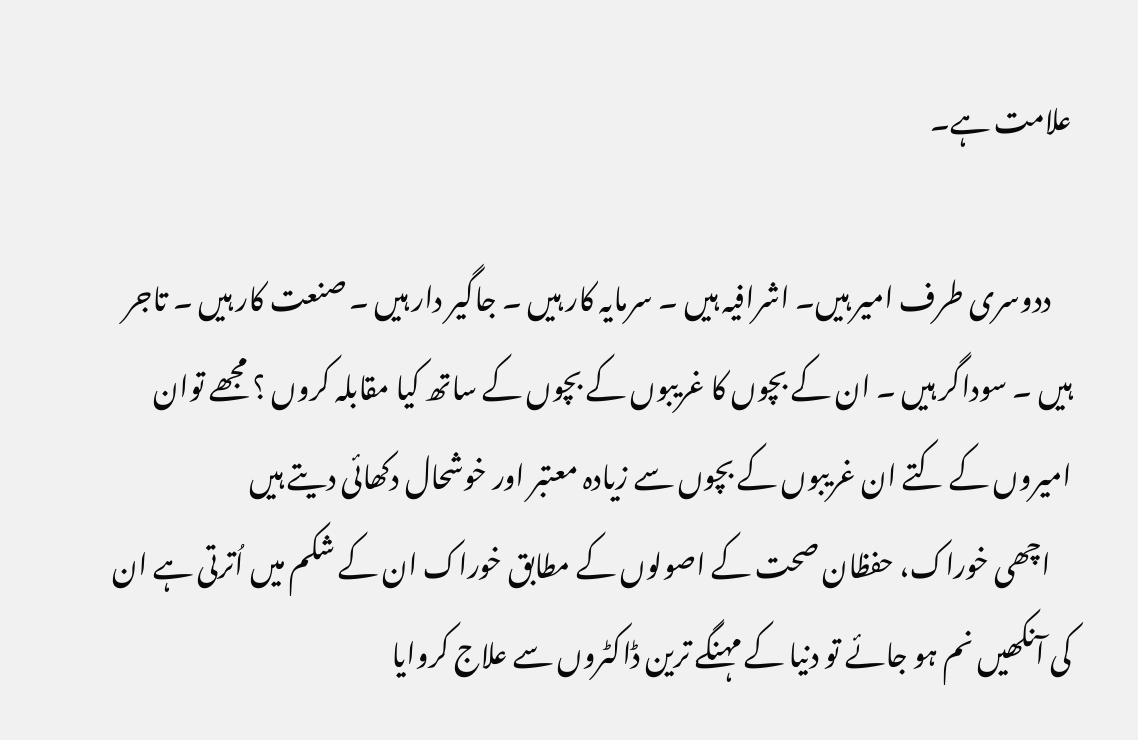علامت ہے۔

    ددوسری طرف امیر ہیں۔ اشرافیہ ہیں ۔ سرمایہ کار ہیں ۔ جاگیر دار ہیں ۔ صنعت کار ہیں ۔ تاجر ہیں ۔ سوداگر ہیں ۔ ان کے بچوں کا غریبوں کے بچوں کے ساتھ کیا مقابلہ کروں ؟ مجھے توان امیروں کے کتے ان غریبوں کے بچوں سے زیادہ معتبر اور خوشحال دکھائی دیتے ہیں
    اچھی خوراک، حفظان صحت کے اصولوں کے مطابق خوراک ان کے شکم میں اُترتی ہے ان کی آنکھیں نم ہو جائے تو دنیا کے مہنگے ترین ڈاکٹروں سے علاج کروایا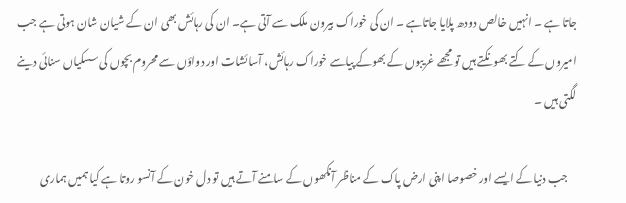جاتا ہے ۔ انہیں خالص دودھ پلایا جاتاہے ۔ ان کی خوراک بیرون ملک سے آتی ہے۔ ان کی رہائش بھی ان کے شیان شان ہوتی ہے جب امیروں کے کتے بھونکتے ہیں تو مجھے غریبوں کے بھوکے پیاسے خوراک رہائش، آسائشات اور دواؤں سے محروم بچوں کی سسکیاں سنائی دینے لگتی ہیں ۔

    جب دنیا کے ایسے اور خصوصا اپنی ارض پاک کے مناظر آنکھوں کے سامنے آتے ہیں تو دل خون کے آنسو روتا ہے کیا ہمیں ہماری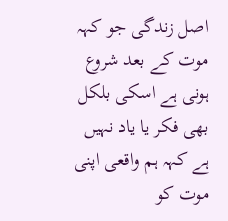اصل زندگی جو کہہ موت کے بعد شروع ہونی ہے اسکی بلکل بھی فکر یا یاد نہیں ہے کہہ ہم واقعی اپنی موت کو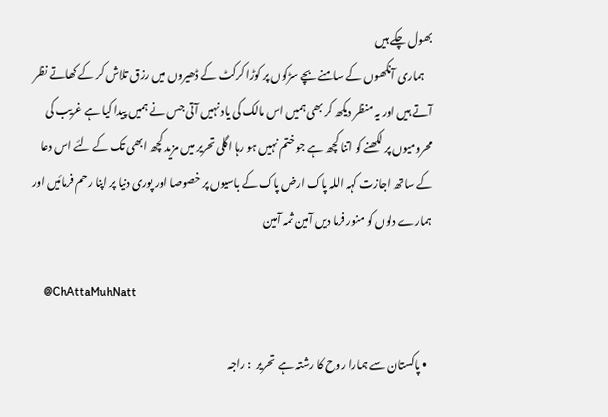بھول چکے ہیں
    ہماری آنکھوں کے سامنے بچے سڑکوں پر کوڑا کرکٹ کے ڈھیروں میں رزق تلاش کر کے کھاتے نظر آتے ہیں اور یہ منظر دیکھ کر بھی ہمیں اس مالک کی یاد نہیں آتی جس نے ہمیں پیدا کیا ہے غریب کی محرومیوں پر لکھنے کو اتنا کچھ ہے جو ختم نہیں ہو رہا اگلی تحریر میں مزید کچھ ابھی تک کے لئے اس دعا کے ساتھ اجازت کہہ اللہ پاک ارض پاک کے باسیوں پر خصوصا اور پوری دنیا پر اپنا رحم فرمائیں اور ہمارے دلوں کو منور فرما دیں آمین ثمہ آمین

    @ChAttaMuhNatt

  • پاکستان سے ہمارا روح کا رشتہ ہے  تحریر  : راجہ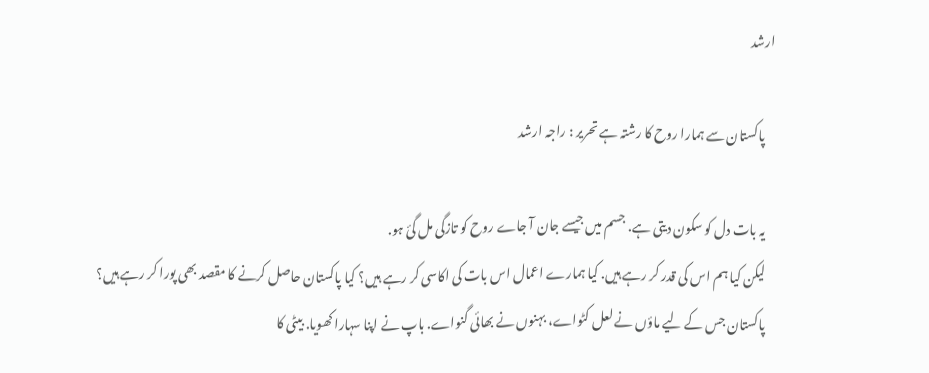ارشد

    پاکستان سے ہمارا روح کا رشتہ ہے تحریر : راجہ ارشد

    یہ بات دل کو سکون دیتی ہے. جسم میں جیسے جان آ جاے روح کو تازگی مل گئ ہو.
    لیکن کیا ہم اس کی قدر کر رہے ہیں. کیا ہمارے اعمال اس بات کی اکاسی کر رہے ہیں؟ کیا پاکستان حاصل کرنے کا مقصد بھی پورا کر رہے ہیں؟
    پاکستان جس کے لیے ماؤں نے لعل کٹواے، بہنوں نے بھائی گنواے. باپ نے اپنا سہارا کھویا. بیٹی کا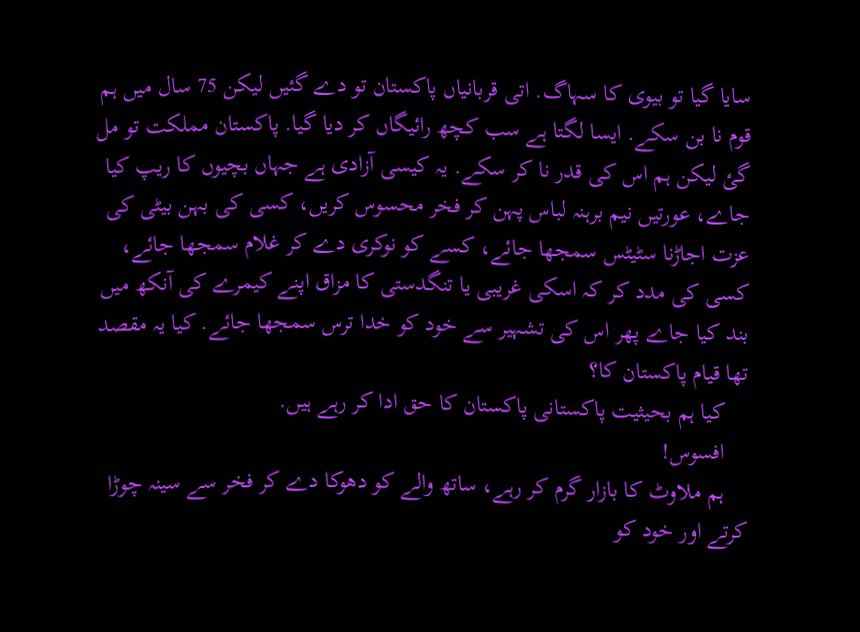سایا گیا تو بیوی کا سہاگ. اتی قربانیاں پاکستان تو دے گئیں لیکن 75 سال میں ہم قوم نا بن سکے. ایسا لگتا ہے سب کچھ رائیگاں کر دیا گیا. پاکستان مملکت تو مل گئ لیکن ہم اس کی قدر نا کر سکے. یہ کیسی آزادی ہے جہاں بچیوں کا ریپ کیا جاے، عورتیں نیم برہنہ لباس پہن کر فخر محسوس کریں، کسی کی بہن بیٹی کی عزت اجاڑنا سٹیٹس سمجھا جائے، کسے کو نوکری دے کر غلام سمجھا جائے، کسی کی مدد کر کہ اسکی غریبی یا تنگدستی کا مزاق اپنے کیمرے کی آنکھ میں بند کیا جاے پھر اس کی تشہیر سے خود کو خدا ترس سمجھا جائے. کیا یہ مقصد تھا قیام پاکستان کا؟
    کیا ہم بحیثیت پاکستانی پاکستان کا حق ادا کر رہے ہیں.
    افسوس!
    ہم ملاوٹ کا بازار گرم کر رہے، ساتھ والے کو دھوکا دے کر فخر سے سینہ چوڑا کرتے اور خود کو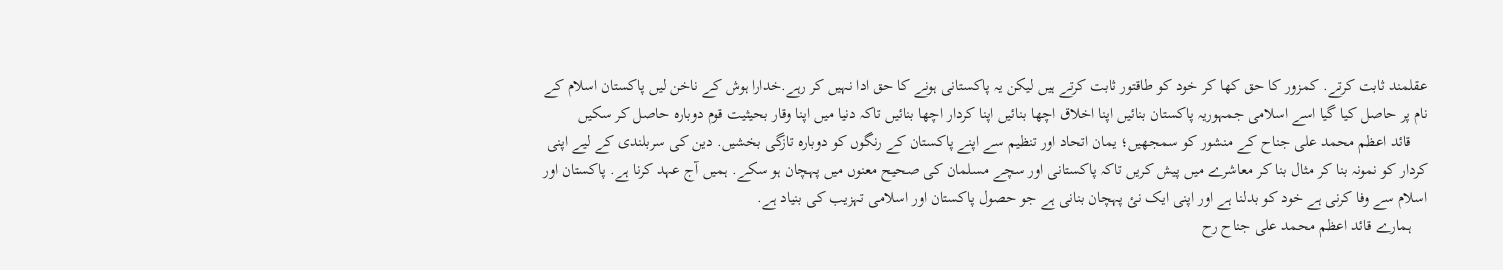عقلمند ثابت کرتے. کمزور کا حق کھا کر خود کو طاقتور ثابت کرتے ہیں لیکن یہ پاکستانی ہونے کا حق ادا نہیں کر رہے.خدارا ہوش کے ناخن لیں پاکستان اسلام کے نام پر حاصل کیا گیا اسے اسلامی جمہوریہ پاکستان بنائیں اپنا اخلاق اچھا بنائیں اپنا کردار اچھا بنائیں تاکہ دنیا میں اپنا وقار بحیثیت قوم دوبارہ حاصل کر سکیں
    قائد اعظم محمد علی جناح کے منشور کو سمجھیں؛ یمان اتحاد اور تنظیم سے اپنے پاکستان کے رنگوں کو دوبارہ تازگی بخشیں. دین کی سربلندی کے لیے اپنی کردار کو نمونہ بنا کر مثال بنا کر معاشرے میں پیش کریں تاکہ پاکستانی اور سچے مسلمان کی صحیح معنوں میں پہچان ہو سکے. ہمیں آج عہد کرنا ہے. پاکستان اور اسلام سے وفا کرنی ہے خود کو بدلنا ہے اور اپنی ایک نئ پہچان بنانی ہے جو حصول پاکستان اور اسلامی تہزیب کی بنیاد ہے.
    ہمارے قائد اعظم محمد علی جناح رح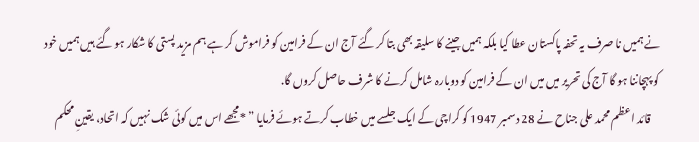نے ہمیں نا صرف یہ تحفہ پاکستان عطا کیا بلکہ ہمیں جینے کا سلیقہ بھی بتا کر گئے آج ان کے فرامین کو فراموش کر ہے ہم مزید پستی کا شکار ہو گئے ہیں ہمیں خود کو پہچاننا ہو گا آج کی تحریر میں میں ان کے فرامین کو دوبارہ شامل کرنے کا شرف حاصل کروں گا.
    قائد اعظم محمد علی جناح نے 28 دسمبر 1947 کو کراچی کے ایک جلسے میں خطاب کرتے ہوئے فرمایا ” *مجھے اس میں کوئی شک نہیں کہ اتحاد، یقینِ محکم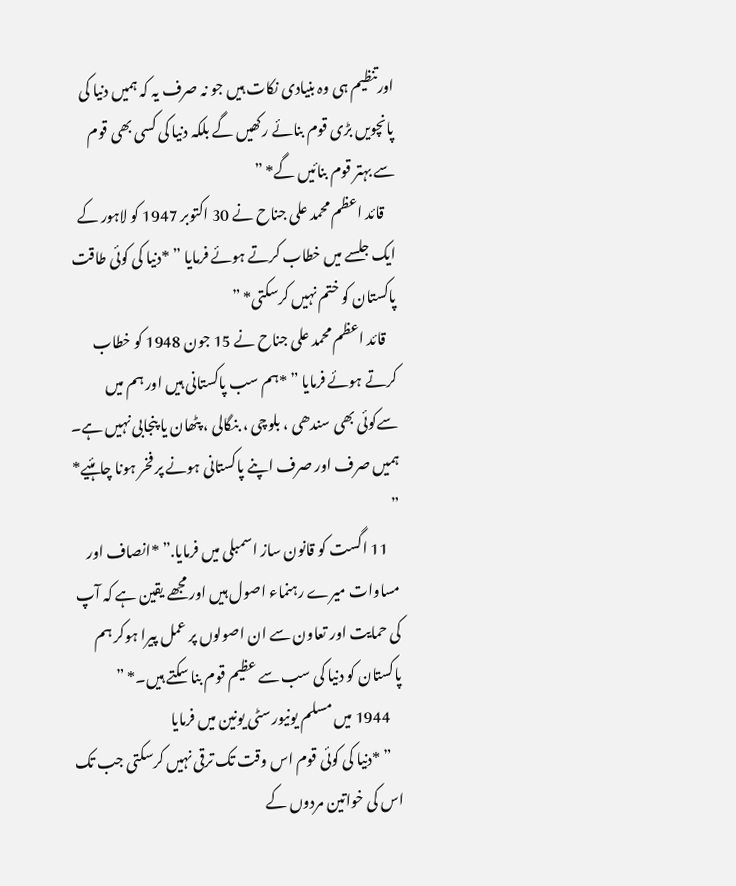اورتنظیم ہی وہ بنیادی نکات ہیں جو نہ صرف یہ کہ ہمیں دنیا کی پانچویں بڑی قوم بنائے رکھیں گے بلکہ دنیا کی کسی بھی قوم سے بہتر قوم بنائیں گے* ”
    قائد اعظم محمد علی جناح نے 30 اکتوبر 1947 کو لاہور کے ایک جلسے میں خطاب کرتے ہوئے فرمایا ” *دنیا کی کوئی طاقت پاکستان کو ختم نہیں کرسکتی* ”
    قائد اعظم محمد علی جناح نے 15 جون 1948 کو خطاب کرتے ہوئے فرمایا ” *ہم سب پاکستانی ہیں اور ہم میں سےکوئی بھی سندھی ، بلوچی ، بنگالی ، پٹھان یا پنجابی نہیں ہے۔ ہمیں صرف اور صرف اپنے پاکستانی ہونے پر فخر ہونا چاہئیے* ”
    11 اگست کو قانون ساز اسمبلی میں فرمایا.” *انصاف اور مساوات میرے رہنماء اصول ہیں اور مجھے یقین ہے کہ آپ کی حمایت اور تعاون سے ان اصولوں پر عمل پیرا ہوکر ہم پاکستان کو دنیا کی سب سے عظیم قوم بنا سکتے ہیں۔* ”
    1944 میں مسلم یونیورسٹی یونین میں فرمایا
    ” *دنیا کی کوئی قوم اس وقت تک ترقی نہیں کرسکتی جب تک اس کی خواتین مردوں کے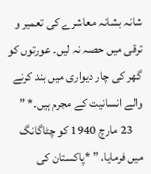شانہ بشانہ معاشرے کی تعمیر و ترقی میں حصہ نہ لیں۔ عورتوں کو گھر کی چار دیواری میں بند کرنے والے انسانیت کے مجرم ہیں۔* ”
    23 مارچ 1940 کو چٹاگانگ میں فرمایا. ” *پاکستان کی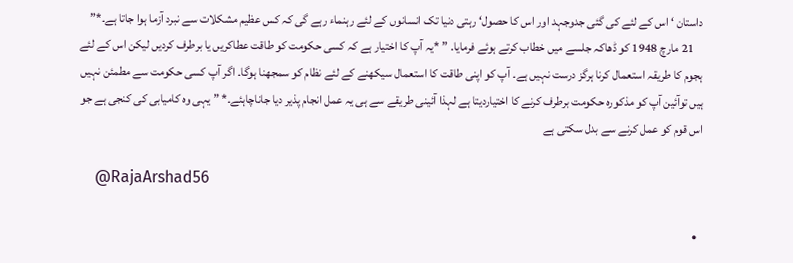داستان ‘ اس کے لئے کی گئی جدوجہد اور اس کا حصول‘ رہتی دنیا تک انسانوں کے لئے رہنماء رہے گی کہ کس عظیم مشکلات سے نبرد آزما ہوا جاتا ہے۔*”
    21 مارچ 1948 کو ڈھاکہ جلسے میں خطاب کرتے ہوئے فرمایا. ” *یہ آپ کا اختیار ہے کہ کسی حکومت کو طاقت عطاکریں یا برطرف کردیں لیکن اس کے لئے ہجوم کا طریقہ استعمال کرنا ہرگز درست نہیں ہے۔ آپ کو اپنی طاقت کا استعمال سیکھنے کے لئے نظام کو سمجھنا ہوگا۔ اگر آپ کسی حکومت سے مطمئن نہیں ہیں توآئین آپ کو مذکورہ حکومت برطرف کرنے کا اختیاردیتا ہے لہذا آئینی طریقے سے ہی یہ عمل انجام پذیر دیا جاناچاہئے۔* ” یہی وہ کامیابی کی کنجی ہے جو اس قوم کو عمل کرنے سے بدل سکتی ہے

    @RajaArshad56

  •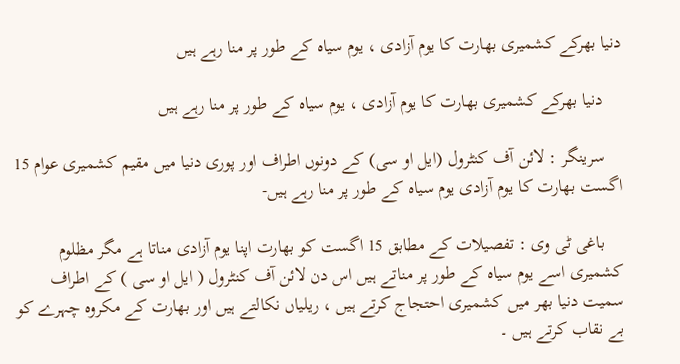دنیا بھرکے کشمیری بھارت کا یوم آزادی ، یوم سیاہ کے طور پر منا رہے ہیں

    دنیا بھرکے کشمیری بھارت کا یوم آزادی ، یوم سیاہ کے طور پر منا رہے ہیں

    سرینگر : لائن آف کنٹرول (ایل او سی) کے دونوں اطراف اور پوری دنیا میں مقیم کشمیری عوام 15 اگست بھارت کا یوم آزادی یوم سیاہ کے طور پر منا رہے ہیں-

    باغی ٹی وی : تفصیلات کے مطابق 15 اگست کو بھارت اپنا یوم آزادی مناتا ہے مگر مظلوم کشمیری اسے یوم سیاہ کے طور پر مناتے ہیں اس دن لائن آف کنٹرول ( ایل او سی ) کے اطراف سمیت دنیا بھر میں کشمیری احتجاج کرتے ہیں ، ریلیاں نکالتے ہیں اور بھارت کے مکروہ چہرے کو بے نقاب کرتے ہیں ۔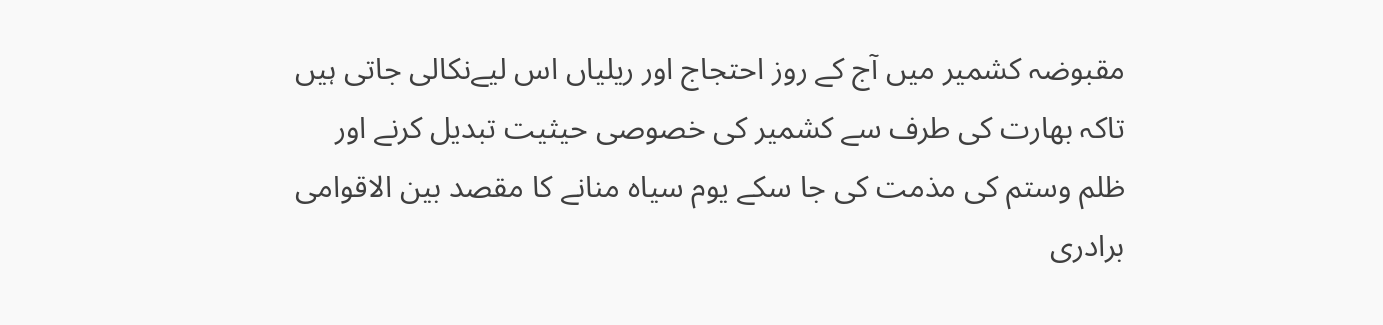مقبوضہ کشمیر میں آج کے روز احتجاج اور ریلیاں اس لیےنکالی جاتی ہیں تاکہ بھارت کی طرف سے کشمیر کی خصوصی حیثیت تبدیل کرنے اور ظلم وستم کی مذمت کی جا سکے یوم سیاہ منانے کا مقصد بین الاقوامی برادری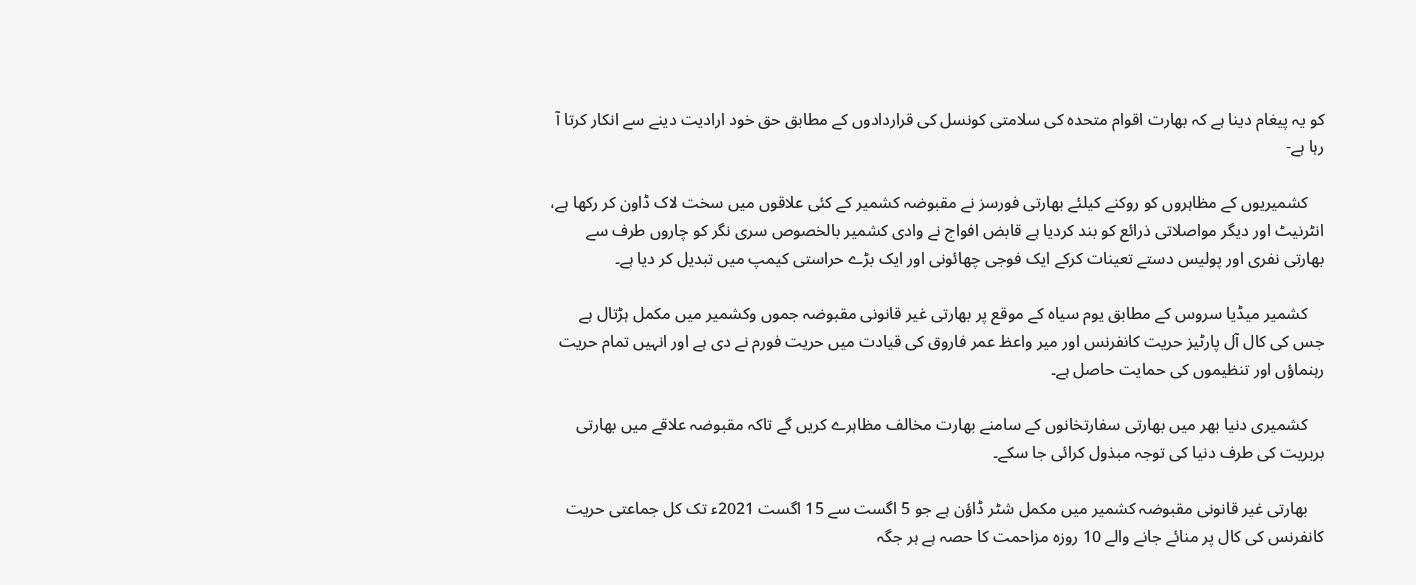کو یہ پیغام دینا ہے کہ بھارت اقوام متحدہ کی سلامتی کونسل کی قراردادوں کے مطابق حق خود ارادیت دینے سے انکار کرتا آ رہا ہے-

    کشمیریوں کے مظاہروں کو روکنے کیلئے بھارتی فورسز نے مقبوضہ کشمیر کے کئی علاقوں میں سخت لاک ڈاون کر رکھا ہے، انٹرنیٹ اور دیگر مواصلاتی ذرائع کو بند کردیا ہے قابض افواج نے وادی کشمیر بالخصوص سری نگر کو چاروں طرف سے بھارتی نفری اور پولیس دستے تعینات کرکے ایک فوجی چھائونی اور ایک بڑے حراستی کیمپ میں تبدیل کر دیا ہے۔

    کشمیر میڈیا سروس کے مطابق یوم سیاہ کے موقع پر بھارتی غیر قانونی مقبوضہ جموں وکشمیر میں مکمل ہڑتال ہے جس کی کال آل پارٹیز حریت کانفرنس اور میر واعظ عمر فاروق کی قیادت میں حریت فورم نے دی ہے اور انہیں تمام حریت رہنماؤں اور تنظیموں کی حمایت حاصل ہے۔

    کشمیری دنیا بھر میں بھارتی سفارتخانوں کے سامنے بھارت مخالف مظاہرے کریں گے تاکہ مقبوضہ علاقے میں بھارتی بربریت کی طرف دنیا کی توجہ مبذول کرائی جا سکے۔

    بھارتی غیر قانونی مقبوضہ کشمیر میں مکمل شٹر ڈاؤن ہے جو 5 اگست سے 15 اگست 2021ء تک کل جماعتی حریت کانفرنس کی کال پر منائے جانے والے 10 روزہ مزاحمت کا حصہ ہے ہر جگہ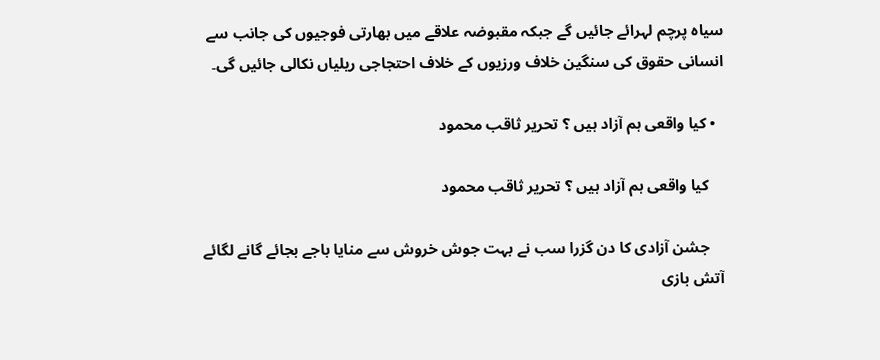سیاہ پرچم لہرائے جائیں گے جبکہ مقبوضہ علاقے میں بھارتی فوجیوں کی جانب سے انسانی حقوق کی سنگین خلاف ورزیوں کے خلاف احتجاجی ریلیاں نکالی جائیں گی۔

  • کیا واقعی ہم آزاد ہیں ؟ تحریر ثاقب محمود

    کیا واقعی ہم آزاد ہیں ؟ تحریر ثاقب محمود

    جشن آزادی کا دن گزرا سب نے بہت جوش خروش سے منایا باجے بجائے گانے لگائے آتش بازی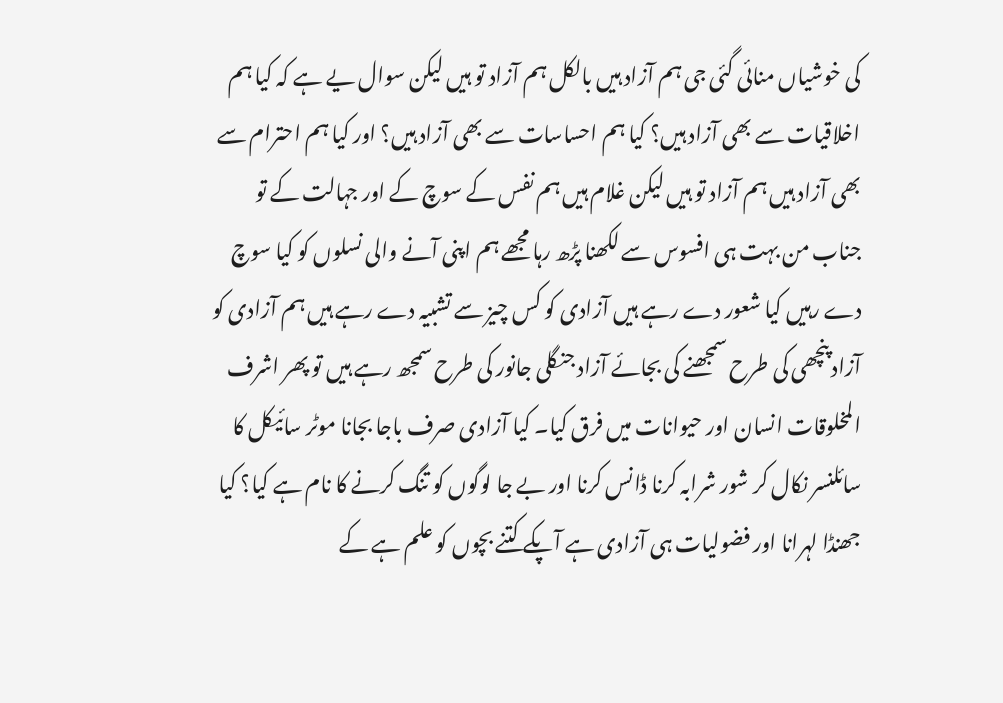کی خوشیاں منائی گئی جی ہم آزاد ہیں بالکل ہم آزاد تو ہیں لیکن سوال یے ہے کہ کیا ہم اخلاقیات سے بھی آزاد ہیں؟ کیا ہم احساسات سے بھی آزاد ہیں؟ اور کیا ہم احترام سے بھی آزاد ہیں ہم آزاد تو ہیں لیکن غلام ہیں ہم نفس کے سوچ کے اور جہالت کے تو جناب من بہت ہی افسوس سے لکھنا پڑھ رہا مجھے ہم اپنی آنے والی نسلوں کو کیا سوچ دے رہیں کیا شعور دے رہے ہیں آزادی کو کس چیز سے تشبیہ دے رہے ہیں ہم آزادی کو آزاد پنچھی کی طرح سمجھنے کی بجائے آزاد جنگلی جانور کی طرح سمجھ رہے ہیں تو پھر اشرف المخلوقات انسان اور حیوانات میں فرق کیا۔ کیا آزادی صرف باجا بجانا موٹر سائیکل کا سائلنسر نکال کر شور شرابہ کرنا ڈانس کرنا اور بے جا لوگوں کو تنگ کرنے کا نام ہے کیا؟ کیا جھنڈا لہرانا اور فضولیات ہی آزادی ہے آپکے کتنے بچوں کو علم ہے کے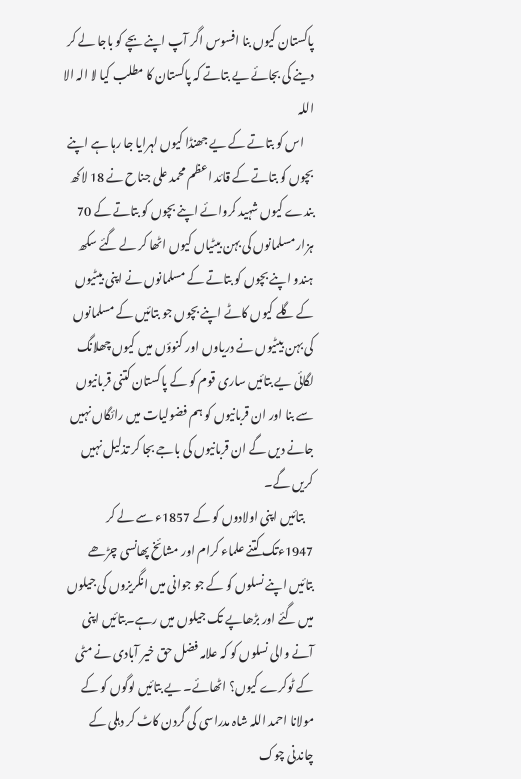پاکستان کیوں بنا افسوس اگر آپ اپنے بچے کو باجا لے کر دینے کی بجائے یے بتاتے کہ پاکستان کا مطلب کیا لا الہ الا اللہ
    اس کو بتاتے کے یے جھنڈا کیوں لہرایا جا رہا ہے اپنے بچوں کو بتاتے کے قائد اعظم محمد علی جناح نے 18 لاکھ بندے کیوں شہید کروائے اپنے بچوں کو بتاتے کے 70 ہزار مسلمانوں کی بہن بیٹیاں کیوں اٹھا کر لے گئے سکھ ہندو اپنے بچوں کو بتاتے کے مسلمانوں نے اپنی بیٹیوں کے گلے کیوں کاٹے اپنے بچوں جو بتائیں کے مسلمانوں کی بہن بیٹیوں نے دریاوں اور کنوؤں میں کیوں چھلانگ لگائی یے بتائیں ساری قوم کو کے پاکستان کتنی قربانیوں سے بنا اور ان قربانیوں کو ہم فضولیات میں رائگاں نہیں جانے دیں گے ان قربانیوں کی باجے بجا کر تذلیل نہیں کریں گے۔
    بتائیں اپنی اولادوں کو کے 1857ء سے لے کر 1947ءتک کتنے علماء کرام اور مشائخ پھانسی چڑھے بتائیں اپنے نسلوں کو کے جو جوانی میں انگریزوں کی جیلوں میں گئے اور بڑھاپے تک جیلوں میں رہے۔بتائیں اپنی آنے والی نسلوں کو کہ علامہ فضل حق خیر آبادی نے مٹی کے ٹوکرے کیوں؟ اٹھائے۔ یے بتائیں لوگوں کو کے مولانا احمد اللہ شاہ مدراسی کی گردن کاٹ کر دہلی کے چاندنی چوک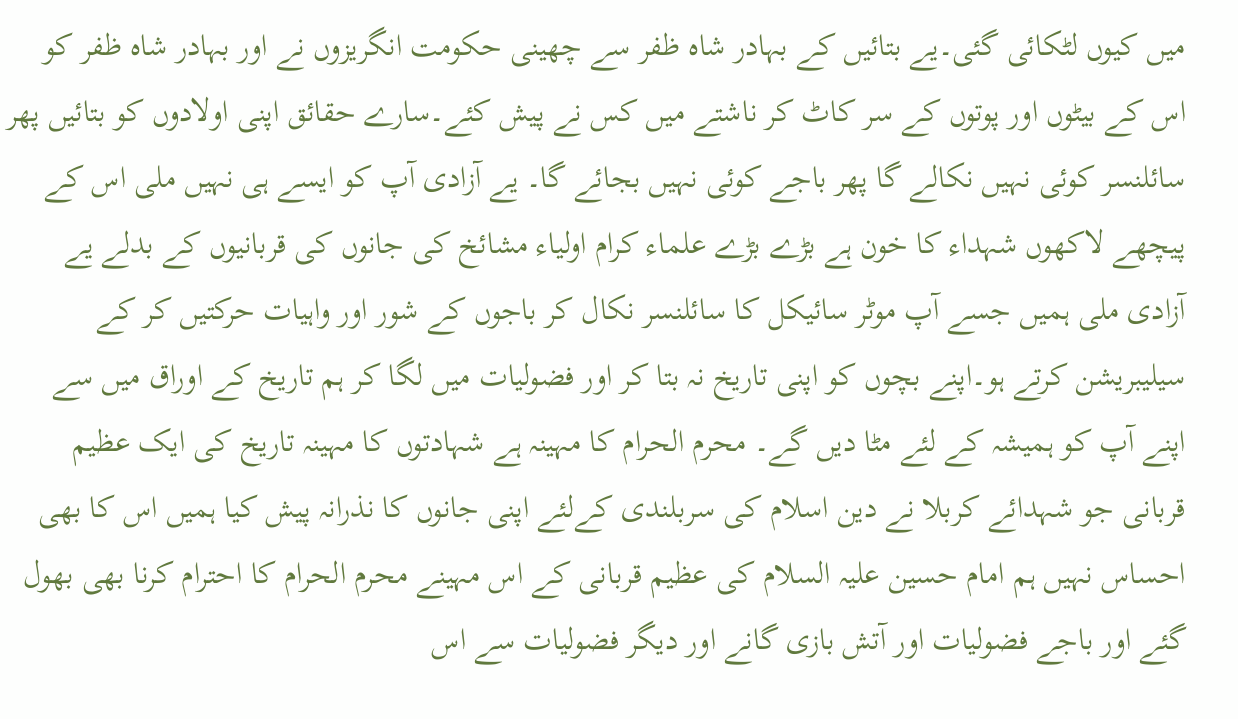میں کیوں لٹکائی گئی۔یے بتائیں کے بہادر شاہ ظفر سے چھینی حکومت انگریزوں نے اور بہادر شاہ ظفر کو اس کے بیٹوں اور پوتوں کے سر کاٹ کر ناشتے میں کس نے پیش کئے۔سارے حقائق اپنی اولادوں کو بتائیں پھر سائلنسر کوئی نہیں نکالے گا پھر باجے کوئی نہیں بجائے گا۔ یے آزادی آپ کو ایسے ہی نہیں ملی اس کے پیچھے لاکھوں شہداء کا خون ہے بڑے بڑے علماء کرام اولیاء مشائخ کی جانوں کی قربانیوں کے بدلے یے آزادی ملی ہمیں جسے آپ موٹر سائیکل کا سائلنسر نکال کر باجوں کے شور اور واہیات حرکتیں کر کے سیلیبریشن کرتے ہو۔اپنے بچوں کو اپنی تاریخ نہ بتا کر اور فضولیات میں لگا کر ہم تاریخ کے اوراق میں سے اپنے آپ کو ہمیشہ کے لئے مٹا دیں گے۔ محرم الحرام کا مہینہ ہے شہادتوں کا مہینہ تاریخ کی ایک عظیم قربانی جو شہدائے کربلا نے دین اسلام کی سربلندی کےلئے اپنی جانوں کا نذرانہ پیش کیا ہمیں اس کا بھی احساس نہیں ہم امام حسین علیہ السلام کی عظیم قربانی کے اس مہینے محرم الحرام کا احترام کرنا بھی بھول گئے اور باجے فضولیات اور آتش بازی گانے اور دیگر فضولیات سے اس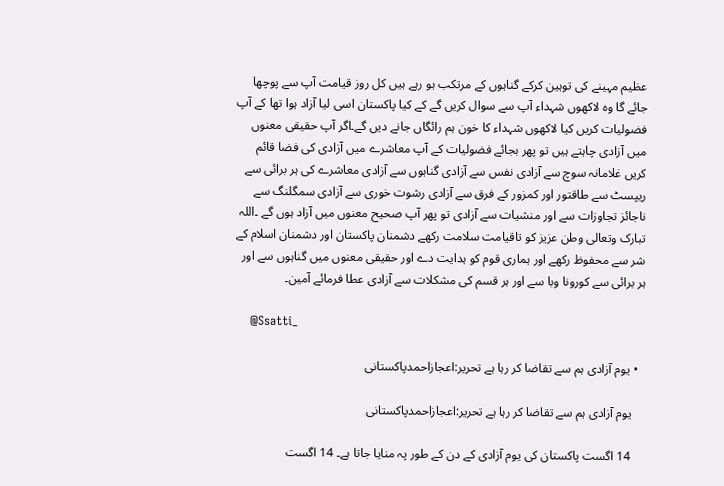عظیم مہینے کی توہین کرکے گناہوں کے مرتکب ہو رہے ہیں کل روز قیامت آپ سے پوچھا جائے گا وہ لاکھوں شہداء آپ سے سوال کریں گے کے کیا پاکستان اسی لیا آزاد ہوا تھا کے آپ فضولیات کریں کیا لاکھوں شہداء کا خون ہم رائگاں جانے دیں گے۔اگر آپ حقیقی معنوں میں آزادی چاہتے ہیں تو پھر بجائے فضولیات کے آپ معاشرے میں آزادی کی فضا قائم کریں غلامانہ سوچ سے آزادی نفس سے آزادی گناہوں سے آزادی معاشرے کی ہر برائی سے ریپسٹ سے طاقتور اور کمزور کے فرق سے آزادی رشوت خوری سے آزادی سمگلنگ سے ناجائز تجاوزات سے اور منشیات سے آزادی تو پھر آپ صحیح معنوں میں آزاد ہوں گے ۔اللہ تبارک وتعالی وطن عزیز کو تاقیامت سلامت رکھے دشمنان پاکستان اور دشمنان اسلام کے شر سے محفوظ رکھے اور ہماری قوم کو ہدایت دے اور حقیقی معنوں میں گناہوں سے اور ہر برائی سے کورونا وبا سے اور ہر قسم کی مشکلات سے آزادی عطا فرمائے آمین۔

    @Ssatti_

  • یوم آزادی ہم سے تقاضا کر رہا ہے تحریر:اعجازاحمدپاکستانی

    یوم آزادی ہم سے تقاضا کر رہا ہے تحریر:اعجازاحمدپاکستانی

    14 اگست پاکستان کی یوم آزادی کے دن کے طور پہ منایا جاتا ہے۔ 14 اگست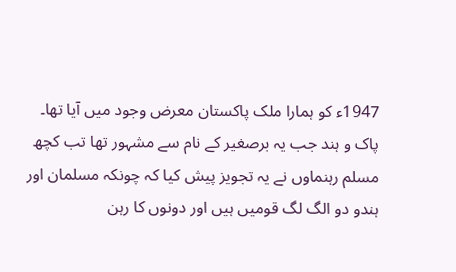1947ء کو ہمارا ملک پاکستان معرض وجود میں آیا تھا۔ پاک و ہند جب یہ برصغیر کے نام سے مشہور تھا تب کچھ مسلم رہنماوں نے یہ تجویز پیش کیا کہ چونکہ مسلمان اور ہندو دو الگ لگ قومیں ہیں اور دونوں کا رہن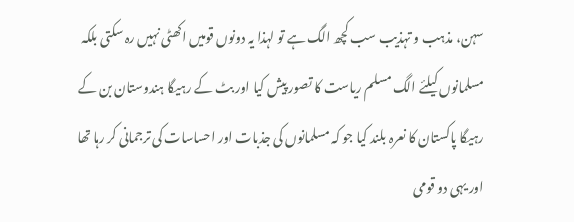سہن، مذہب و تہذیب سب کچھ الگ ہے تو لہذا یہ دونوں قومیں اکھٹی نہیں رہ سکتی بلکہ مسلمانوں کیلئے الگ مسلم ریاست کا تصور پیش کیا اور بٹ کے رہیگا ہندوستان بن کے رہیگا پاکستان کا نعرہ بلند کیا جو کہ مسلمانوں کی جذبات اور احساسات کی ترجمانی کر رہا تھا اور یہی دو قومی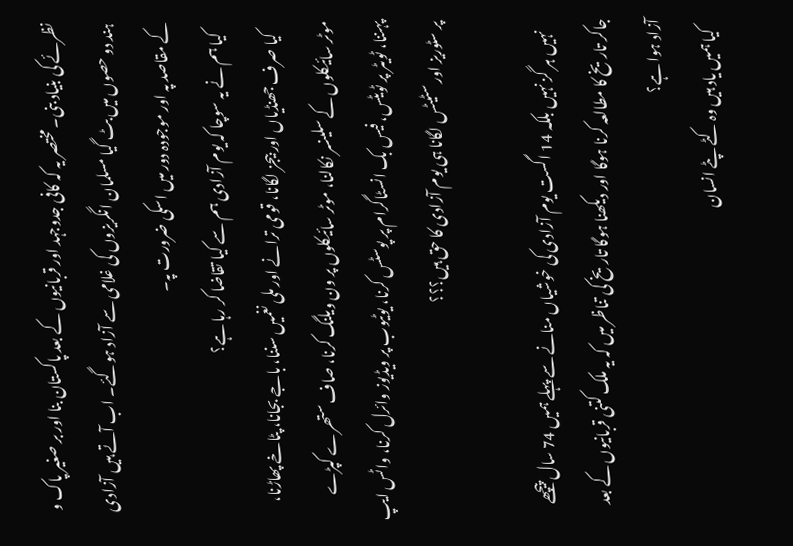نظرئے کی بنیاد بنی۔ مختصر یہ کہ کافی جدوجہد اور قربانیوں کے بعد پاکستان بنا اور بر صغیر پاک و ہند دو حصوں میں بٹ گیا مسلمان انگریزوں کی غلامی سے آزاد ہوگئے۔ اب آتے ہیں آزادی کے مقاصد پہ اور موجودہ دور میں اسکی ضرورت پہ۔
    کیا ہم نے یہ سوچا کہ یوم آزادی ہم سے کیا تقاضا کر رہا ہے؟
    کیا صرف جھنڈیاں اور بیجز لگانا، قومی ترانے اور ملی نغمیں سننا، باجے بجانا، پٹاخے پھاڑنا، موٹر سائیکلوں کے سلینسر نکالنا، موٹر سائیکلوں پر ون ویلنگ کرنا، صاف ستھرے کپڑے پہننا، ٹویٹر پر ٹویٹس، فیس بک انسٹاگرام پر پوسٹس کرنا، یوٹیوب پر ویڈیوز وائرل کرنا، واٹس ایپ پر سٹوریز اور سٹیٹس لگانا ہی یوم آزادی کا حق ہیں؟؟؟

    نہیں ہر گز نہیں بلکہ 14 اگست یوم آزادی کی خوشیاں منانے سے پہلے ہمیں 74 سال پیچھے جاکر تاریخ کا مطالعہ کرنا ہوگا اور دیکھنا ہوگا تاریخ کی تناظر میں کہ یہ ملک کتنی قربانیوں کے بعد آزاد ہوا ہے؟
    کیا ہمیں یاد ہیں وہ کٹے پٹے انسان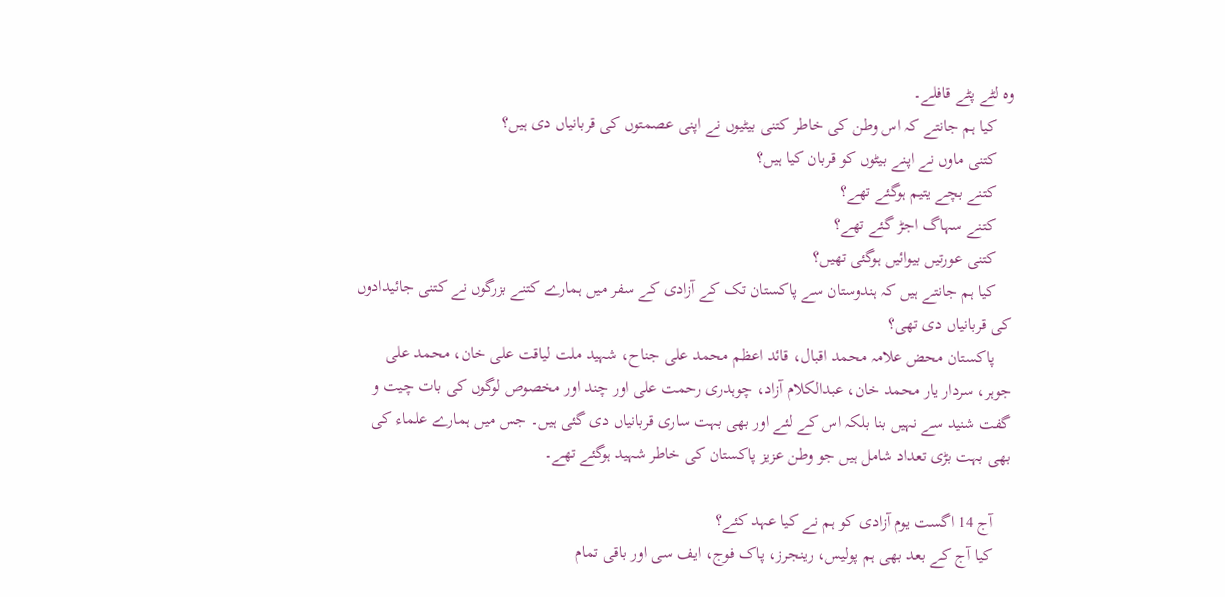وہ لٹے پٹے قافلے۔
    کیا ہم جانتے کہ اس وطن کی خاطر کتنی بیٹیوں نے اپنی عصمتوں کی قربانیاں دی ہیں؟
    کتنی ماوں نے اپنے بیٹوں کو قربان کیا ہیں؟
    کتنے بچے یتیم ہوگئے تھے؟
    کتنے سہاگ اجڑ گئے تھے؟
    کتنی عورتیں بیوائیں ہوگئی تھیں؟
    کیا ہم جانتے ہیں کہ ہندوستان سے پاکستان تک کے آزادی کے سفر میں ہمارے کتنے بزرگوں نے کتنی جائیدادوں کی قربانیاں دی تھی؟
    پاکستان محض علامہ محمد اقبال، قائد اعظم محمد علی جناح، شہید ملت لیاقت علی خان، محمد علی جوہر، سردار یار محمد خان، عبدالکلام آزاد، چوہدری رحمت علی اور چند اور مخصوص لوگوں کی بات چیت و گفت شنید سے نہیں بنا بلکہ اس کے لئے اور بھی بہت ساری قربانیاں دی گئی ہیں۔ جس میں ہمارے علماء کی بھی بہت بڑی تعداد شامل ہیں جو وطن عزیز پاکستان کی خاطر شہید ہوگئے تھے۔

    آج 14 اگست یوم آزادی کو ہم نے کیا عہد کئے؟
    کیا آج کے بعد بھی ہم پولیس، رینجرز، پاک فوج، ایف سی اور باقی تمام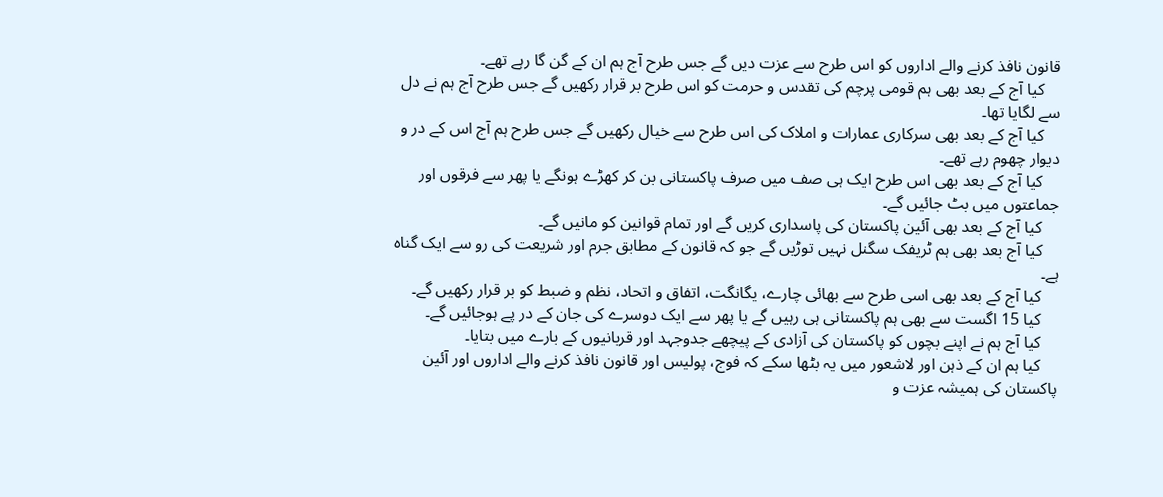قانون نافذ کرنے والے اداروں کو اس طرح سے عزت دیں گے جس طرح آج ہم ان کے گن گا رہے تھے۔
    کیا آج کے بعد بھی ہم قومی پرچم کی تقدس و حرمت کو اس طرح بر قرار رکھیں گے جس طرح آج ہم نے دل سے لگایا تھا۔
    کیا آج کے بعد بھی سرکاری عمارات و املاک کی اس طرح سے خیال رکھیں گے جس طرح ہم آج اس کے در و دیوار چھوم رہے تھے۔
    کیا آج کے بعد بھی اس طرح ایک ہی صف میں صرف پاکستانی بن کر کھڑے ہونگے یا پھر سے فرقوں اور جماعتوں میں بٹ جائیں گے۔
    کیا آج کے بعد بھی آئین پاکستان کی پاسداری کریں گے اور تمام قوانین کو مانیں گے۔
    کیا آج بعد بھی ہم ٹریفک سگنل نہیں توڑیں گے جو کہ قانون کے مطابق جرم اور شریعت کی رو سے ایک گناہ ہے۔
    کیا آج کے بعد بھی اسی طرح سے بھائی چارے، یگانگت، اتفاق و اتحاد، نظم و ضبط کو بر قرار رکھیں گے۔
    کیا 15 اگست سے بھی ہم پاکستانی ہی رہیں گے یا پھر سے ایک دوسرے کی جان کے در پے ہوجائیں گے۔
    کیا آج ہم نے اپنے بچوں کو پاکستان کی آزادی کے پیچھے جدوجہد اور قربانیوں کے بارے میں بتایا۔
    کیا ہم ان کے ذہن اور لاشعور میں یہ بٹھا سکے کہ فوج، پولیس اور قانون نافذ کرنے والے اداروں اور آئین پاکستان کی ہمیشہ عزت و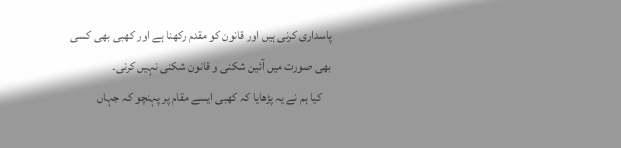پاسداری کرنی ہیں اور قانون کو مقدم رکھنا ہے اور کھبی بھی کسی بھی صورت میں آئین شکنی و قانون شکنی نہیں کرنی۔
    کیا ہم نے یہ پڑھایا کہ کھبی ایسے مقام پر پہنچو کہ جہاں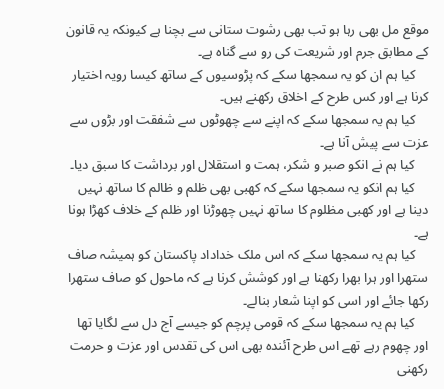موقع مل بھی رہا ہو تب بھی رشوت ستانی سے بچنا ہے کیونکہ یہ قانون کے مطابق جرم اور شریعت کی رو سے گناہ ہے۔
    کیا ہم ان کو یہ سمجھا سکے کہ پڑوسیوں کے ساتھ کیسا رویہ اختیار کرنا ہے اور کس طرح کے اخلاق رکھنے ہیں۔
    کیا ہم یہ سمجھا سکے کہ اپنے سے چھوٹوں سے شفقت اور بڑوں سے عزت سے پیش آنا ہے۔
    کیا ہم نے انکو صبر و شکر، ہمت و استقلال اور برداشت کا سبق دیا۔
    کیا ہم انکو یہ سمجھا سکے کہ کھبی بھی ظلم و ظالم کا ساتھ نہیں دینا ہے اور کھبی مظلوم کا ساتھ نہیں چھوڑنا اور ظلم کے خلاف کھڑا ہونا ہے۔
    کیا ہم یہ سمجھا سکے کہ اس ملک خداداد پاکستان کو ہمیشہ صاف ستھرا اور ہرا بھرا رکھنا ہے اور کوشش کرنا ہے کہ ماحول کو صاف ستھرا رکھا جائے اور اسی کو اپنا شعار بنالے۔
    کیا ہم یہ سمجھا سکے کہ قومی پرچم کو جیسے آج دل سے لگایا تھا اور چھوم رہے تھے اس طرح آئندہ بھی اس کی تقدس اور عزت و حرمت رکھنی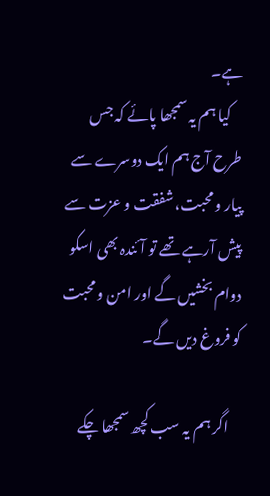ہے۔
    کیا ہم یہ سمجھا پائے کہ جس طرح آج ہم ایک دوسرے سے پیار و محبت، شفقت و عزت سے پیش آرہے تھے تو آئندہ بھی اسکو دوام بخشیں گے اور امن و محبت کو فروغ دیں گے۔

    اگر ہم یہ سب کچھ سمجھا چکے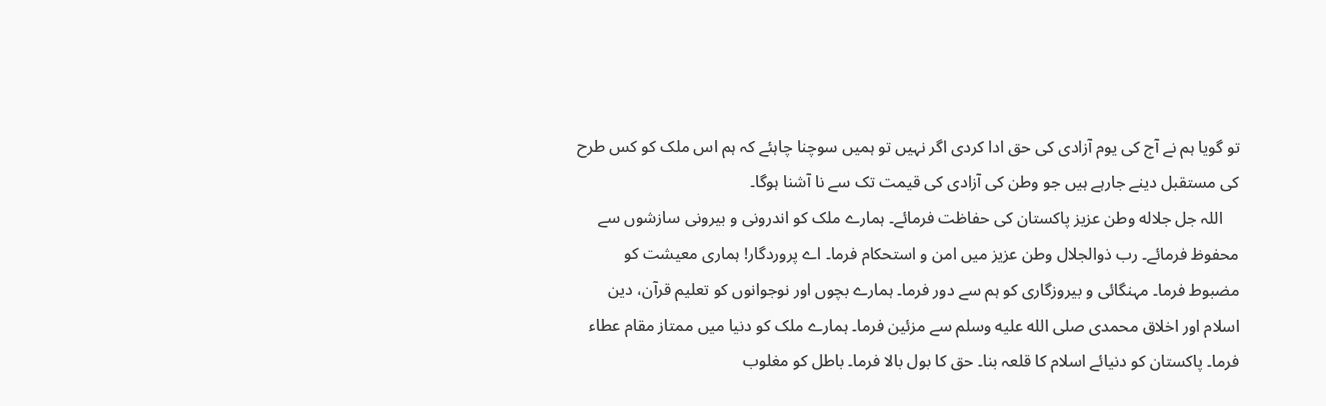تو گویا ہم نے آج کی یوم آزادی کی حق ادا کردی اگر نہیں تو ہمیں سوچنا چاہئے کہ ہم اس ملک کو کس طرح کی مستقبل دینے جارہے ہیں جو وطن کی آزادی کی قیمت تک سے نا آشنا ہوگا۔
    اللہ جل جلاله وطن عزیز پاکستان کی حفاظت فرمائے۔ ہمارے ملک کو اندرونی و بیرونی سازشوں سے محفوظ فرمائے۔ رب ذوالجلال وطن عزیز میں امن و استحکام فرما۔ اے پروردگار! ہماری معیشت کو مضبوط فرما۔ مہنگائی و بیروزگاری کو ہم سے دور فرما۔ ہمارے بچوں اور نوجوانوں کو تعلیم قرآن، دین اسلام اور اخلاق محمدی صلى الله عليه وسلم سے مزئین فرما۔ ہمارے ملک کو دنیا میں ممتاز مقام عطاء فرما۔ پاکستان کو دنیائے اسلام کا قلعہ بنا۔ حق کا بول بالا فرما۔ باطل کو مغلوب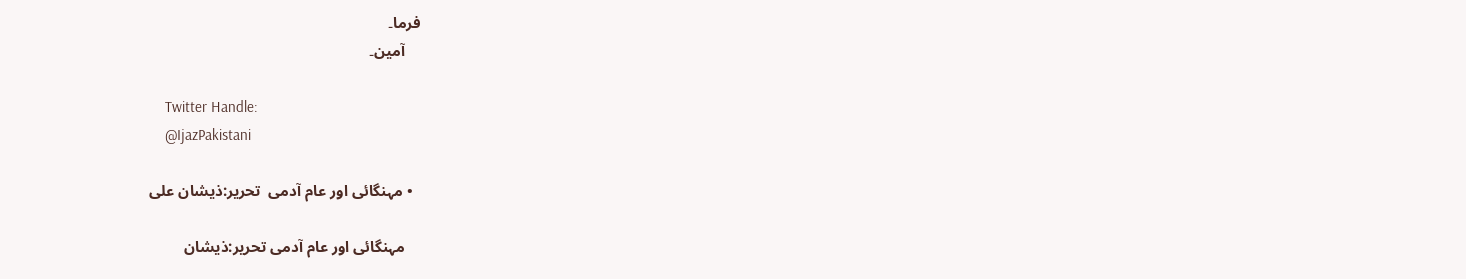فرما۔
    آمین۔

    Twitter Handle:
    @IjazPakistani

  • مہنگائی اور عام آدمی  تحریر:ذیشان علی

    مہنگائی اور عام آدمی تحریر:ذیشان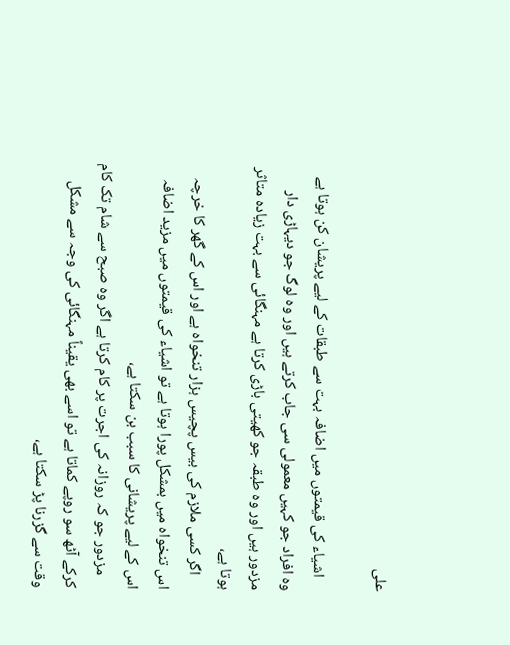علی

    اشیاء کی قیمتوں میں اضافہ بہت سے طبقات کے لیے پریشان کن ہوتا ہے وہ افراد جو کہیں معمولی سی جاب کرتے ہیں اور وہ لوگ جو دیہاڑی دار مزدور ہیں اور وہ طبقہ جو کھیتی باڑی کرتا ہے مہنگائی سے بہت زیادہ متاثر ہوتا ہے،
    اگر کسی ملازم کی بیس پچیس ہزار تنخواہ ہے اور اس کے گھر کا خرچہ اس تنخواہ میں بمشکل پورا ہوتا ہے تو اشیاء کی قیمتوں میں مزید اضافہ اس کے لیے پریشانی کا سبب بن سکتا ہے،
    مزدور جو کہ روزانہ کی اجرت پر کام کرتا ہے اگر وہ صبح سے شام تک کام کرکے آٹھ سو روپے کماتا ہے تو اسے بھی یقیناً مہنگائی کی وجہ سے مشکل وقت سے گزرنا پڑ سکتا ہے،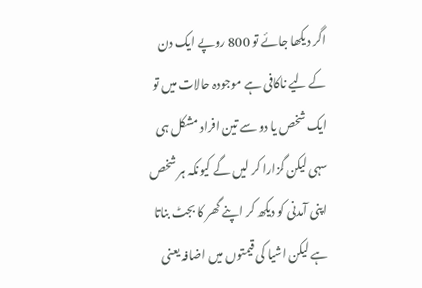اگر دیکھا جائے تو 800 روپے ایک دن کے لیے ناکافی ہے موجودہ حالات میں تو ایک شخص یا دو سے تین افراد مشکل ہی سہی لیکن گزارا کر لیں گے کیونکہ ہر شخص اپنی آمدنی کو دیکھ کر اپنے گھر کا بجٹ بناتا ہے لیکن اشیا کی قیمتوں میں اضافہ یعنی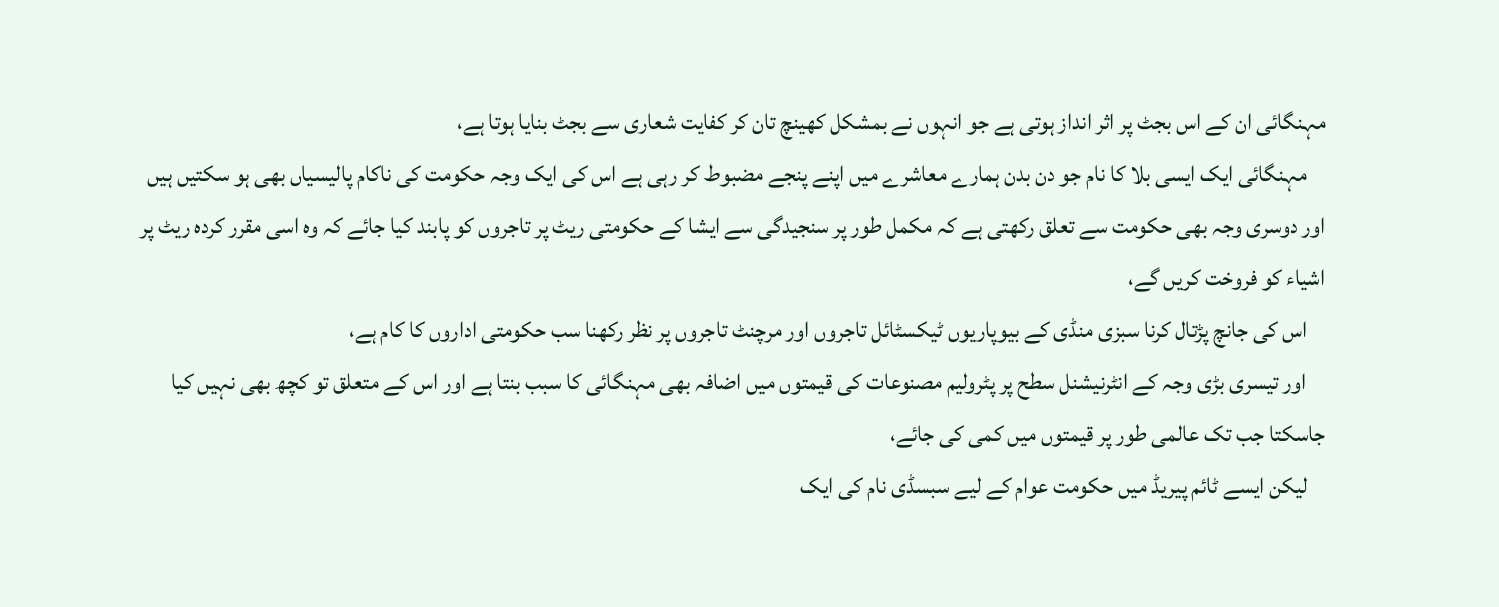مہنگائی ان کے اس بجٹ پر اثر انداز ہوتی ہے جو انہوں نے بمشکل کھینچ تان کر کفایت شعاری سے بجٹ بنایا ہوتا ہے،
    مہنگائی ایک ایسی بلا کا نام جو دن بدن ہمارے معاشرے میں اپنے پنجے مضبوط کر رہی ہے اس کی ایک وجہ حکومت کی ناکام پالیسیاں بھی ہو سکتیں ہیں اور دوسری وجہ بھی حکومت سے تعلق رکھتی ہے کہ مکمل طور پر سنجیدگی سے ایشا کے حکومتی ریٹ پر تاجروں کو پابند کیا جائے کہ وہ اسی مقرر کردہ ریٹ پر اشیاء کو فروخت کریں گے،
    اس کی جانچ پڑتال کرنا سبزی منڈی کے بیوپاریوں ٹیکسٹائل تاجروں اور مرچنٹ تاجروں پر نظر رکھنا سب حکومتی اداروں کا کام ہے،
    اور تیسری بڑی وجہ کے انٹرنیشنل سطح پر پٹرولیم مصنوعات کی قیمتوں میں اضافہ بھی مہنگائی کا سبب بنتا ہے اور اس کے متعلق تو کچھ بھی نہیں کیا جاسکتا جب تک عالمی طور پر قیمتوں میں کمی کی جائے،
    لیکن ایسے ٹائم پیریڈ میں حکومت عوام کے لیے سبسڈی نام کی ایک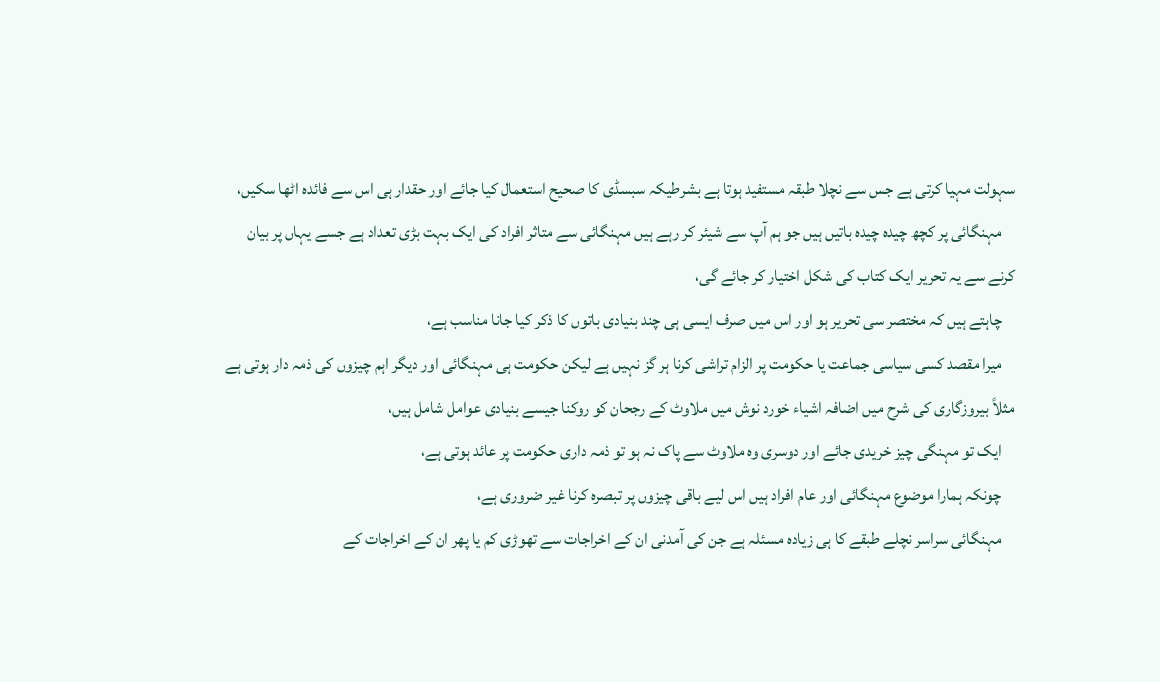سہولت مہیا کرتی ہے جس سے نچلا طبقہ مستفید ہوتا ہے بشرطیکہ سبسڈی کا صحیح استعمال کیا جائے اور حقدار ہی اس سے فائدہ اٹھا سکیں،
    مہنگائی پر کچھ چیدہ چیدہ باتیں ہیں جو ہم آپ سے شیئر کر رہے ہیں مہنگائی سے متاثر افراد کی ایک بہت بڑی تعداد ہے جسے یہاں پر بیان کرنے سے یہ تحریر ایک کتاب کی شکل اختیار کر جائے گی،
    چاہتے ہیں کہ مختصر سی تحریر ہو اور اس میں صرف ایسی ہی چند بنیادی باتوں کا ذکر کیا جانا مناسب ہے،
    میرا مقصد کسی سیاسی جماعت یا حکومت پر الزام تراشی کرنا ہر گز نہیں ہے لیکن حکومت ہی مہنگائی اور دیگر اہم چیزوں کی ذمہ دار ہوتی ہے مثلاً بیروزگاری کی شرح میں اضافہ اشیاء خورد نوش میں ملاوٹ کے رجحان کو روکنا جیسے بنیادی عوامل شامل ہیں،
    ایک تو مہنگی چیز خریدی جائے اور دوسری وہ ملاوٹ سے پاک نہ ہو تو ذمہ داری حکومت پر عائد ہوتی ہے،
    چونکہ ہمارا موضوع مہنگائی اور عام افراد ہیں اس لیے باقی چیزوں پر تبصرہ کرنا غیر ضروری ہے،
    مہنگائی سراسر نچلے طبقے کا ہی زیادہ مسئلہ ہے جن کی آمدنی ان کے اخراجات سے تھوڑی کم یا پھر ان کے اخراجات کے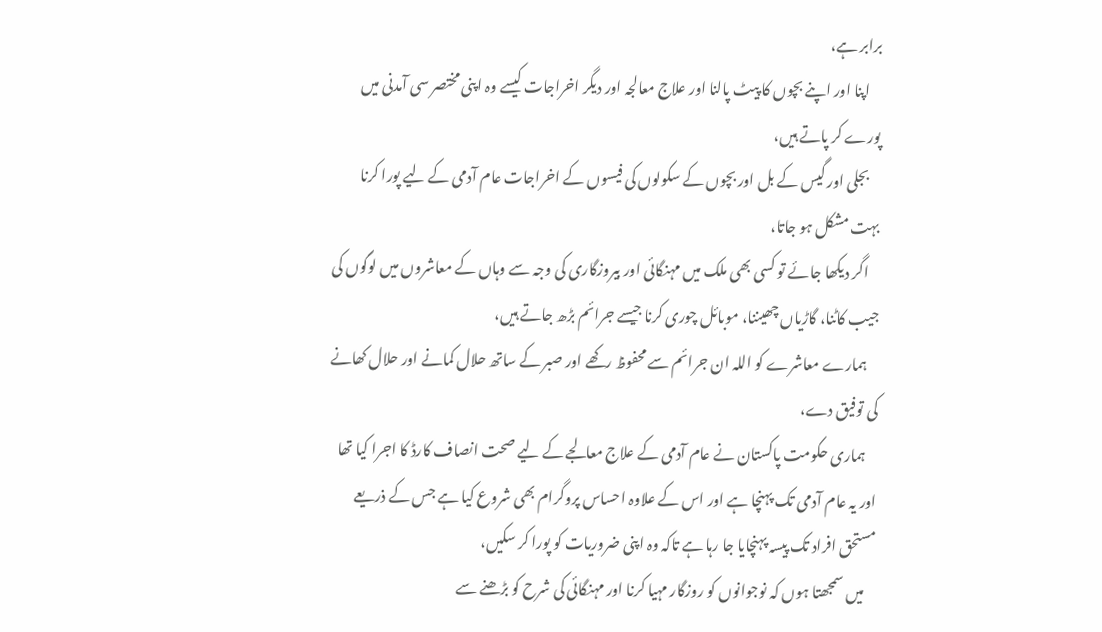برابر ہے،
    اپنا اور اپنے بچوں کا پیٹ پالنا اور علاج معالجہ اور دیگر اخراجات کیسے وہ اپنی مختصر سی آمدنی میں پورے کر پاتے ہیں،
    بجلی اور گیس کے بل اور بچوں کے سکولوں کی فیسوں کے اخراجات عام آدمی کے لیے پورا کرنا بہت مشکل ہو جاتا،
    اگر دیکھا جائے تو کسی بھی ملک میں مہنگائی اور بیروزگاری کی وجہ سے وہاں کے معاشروں میں لوگوں کی جیب کاٹنا، گاڑیاں چھیننا، موبائل چوری کرنا جیسے جرائم بڑھ جاتے ہیں،
    ہمارے معاشرے کو اللہ ان جرائم سے محفوظ رکھے اور صبر کے ساتھ حلال کمانے اور حلال کھانے کی توفیق دے،
    ہماری حکومت پاکستان نے عام آدمی کے علاج معالجے کے لیے صحت انصاف کارڈ کا اجرا کیا تھا اور یہ عام آدمی تک پہنچا ہے اور اس کے علاوہ احساس پروگرام بھی شروع کیا ہے جس کے ذریعے مستحق افراد تک پیسہ پہنچایا جا رہا ہے تاکہ وہ اپنی ضروریات کو پورا کر سکیں،
    میں سمجھتا ہوں کہ نوجوانوں کو روزگار مہیا کرنا اور مہنگائی کی شرح کو بڑھنے سے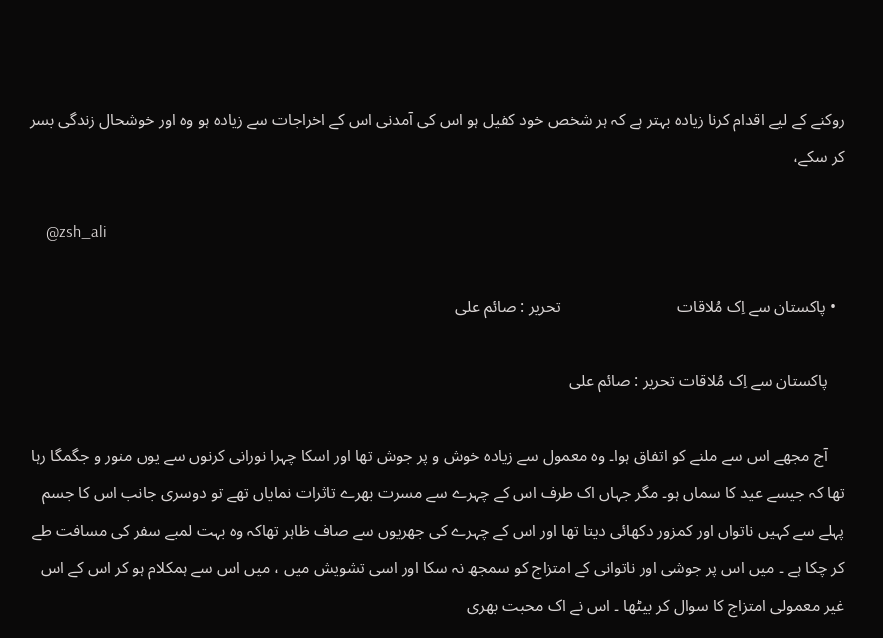روکنے کے لیے اقدام کرنا زیادہ بہتر ہے کہ ہر شخص خود کفیل ہو اس کی آمدنی اس کے اخراجات سے زیادہ ہو وہ اور خوشحال زندگی بسر کر سکے،

    @zsh_ali

  • پاکستان سے اِک مُلاقات                            تحریر : صائم علی

    پاکستان سے اِک مُلاقات تحریر : صائم علی

    آج مجھے اس سے ملنے کو اتفاق ہوا۔ وہ معمول سے زیادہ خوش و پر جوش تھا اور اسکا چہرا نورانی کرنوں سے یوں منور و جگمگا رہا تھا کہ جیسے عید کا سماں ہو۔ مگر جہاں اک طرف اس کے چہرے سے مسرت بھرے تاثرات نمایاں تھے تو دوسری جانب اس کا جسم پہلے سے کہیں ناتواں اور کمزور دکھائی دیتا تھا اور اس کے چہرے کی جھریوں سے صاف ظاہر تھاکہ وہ بہت لمبے سفر کی مسافت طے کر چکا ہے ۔ میں اس پر جوشی اور ناتوانی کے امتزاج کو سمجھ نہ سکا اور اسی تشویش میں ، میں اس سے ہمکلام ہو کر اس کے اس غیر معمولی امتزاج کا سوال کر بیٹھا ۔ اس نے اک محبت بھری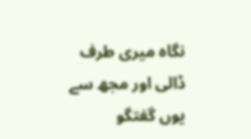نگاه میری طرف ڈالی اور مجھ سے یوں گفتگو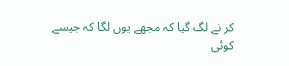کر نے لگ گیا کہ مجھے یوں لگا کہ جیسے کوئی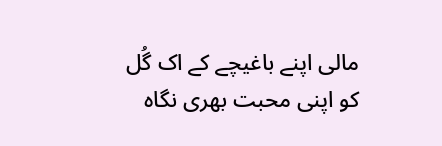مالی اپنے باغیچے کے اک گُل کو اپنی محبت بھری نگاہ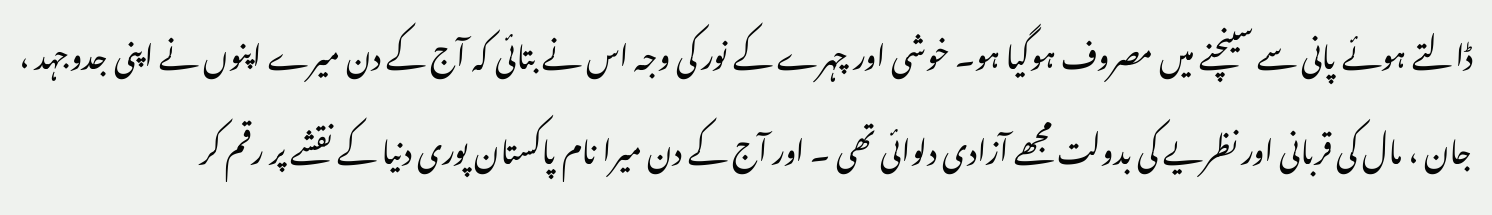ڈالتے ہوئے پانی سے سینچنے میں مصروف ہوگیا ہو۔ خوشی اور چہرے کے نور کی وجہ اس نے بتائی کہ آج کے دن میرے اپنوں نے اپنی جدوجہد ، جان ، مال کی قربانی اور نظریے کی بدولت مجھے آزادی دلوائی تھی ۔ اور آج کے دن میرا نام پاکستان پوری دنیا کے نقشے پر رقم کر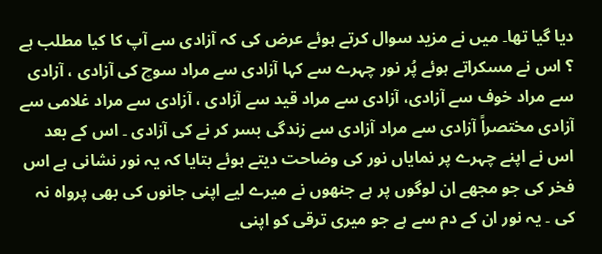دیا گیا تھا۔ میں نے مزید سوال کرتے ہوئے عرض کی کہ آزادی سے آپ کا کیا مطلب ہے ؟ اس نے مسکراتے ہوئے پُر نور چہرے سے کہا آزادی سے مراد سوچ کی آزادی ، آزادی سے مراد خوف سے آزادی، آزادی سے مراد قید سے آزادی ، آزادی سے مراد غلامی سے آزادی مختصراً آزادی سے مراد آزادی سے زندگی بسر کر نے کی آزادی ۔ اس کے بعد اس نے اپنے چہرے پر نمایاں نور کی وضاحت دیتے ہوئے بتایا کہ یہ نور نشانی ہے اس فخر کی جو مجھے ان لوگوں پر ہے جنھوں نے میرے لیے اپنی جانوں کی بھی پرواہ نہ کی ۔ یہ نور ان کے دم سے ہے جو میری ترقی کو اپنی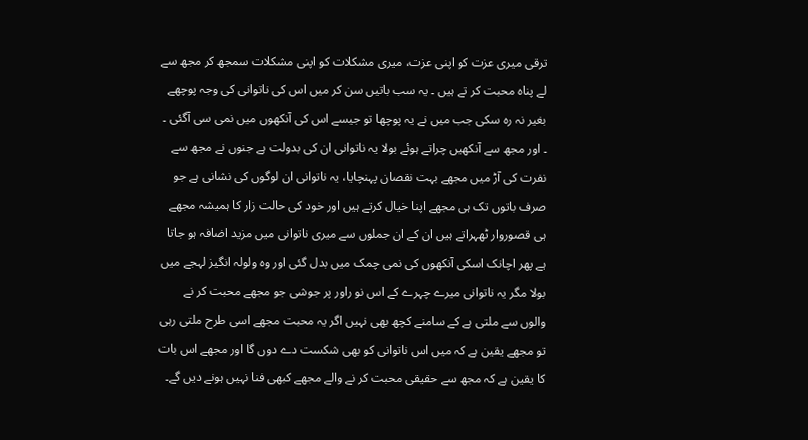ترقی میری عزت کو اپنی عزت، میری مشکلات کو اپنی مشکلات سمجھ کر مجھ سے لے پناہ محبت کر تے ہیں ۔ یہ سب باتیں سن کر میں اس کی ناتوانی کی وجہ پوچھے بغیر نہ رہ سکی جب میں نے یہ پوچھا تو جیسے اس کی آنکھوں میں نمی سی آگئی ۔ ۔ اور مجھ سے آنکھیں چراتے ہوئے بولا یہ ناتوانی ان کی بدولت ہے جنوں نے مجھ سے نفرت کی آڑ میں مجھے بہت نقصان پہنچایا، یہ ناتوانی ان لوگوں کی نشانی ہے جو صرف باتوں تک ہی مجھے اپنا خیال کرتے ہیں اور خود کی حالت زار کا ہمیشہ مجھے ہی قصوروار ٹھہراتے ہیں ان کے ان جملوں سے میری ناتوانی میں مزید اضافہ ہو جاتا ہے پھر اچانک اسکی آنکھوں کی نمی چمک میں بدل گئی اور وہ ولولہ انگیز لہجے میں بولا مگر یہ ناتوانی میرے چہرے کے اس نو راور پر جوشی جو مجھے محبت کر نے والوں سے ملتی ہے کے سامنے کچھ بھی نہیں اگر یہ محبت مجھے اسی طرح ملتی رہی تو مجھے یقین ہے کہ میں اس ناتوانی کو بھی شکست دے دوں گا اور مجھے اس بات کا یقین ہے کہ مجھ سے حقیقی محبت کر نے والے مجھے کبھی فنا نہیں ہونے دیں گے۔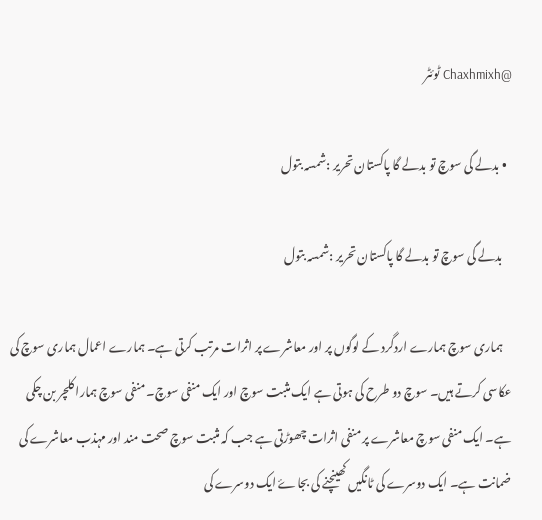@Chaxhmixh ٹوئٹر

  • بدلے گی سوچ تو بدلے گا پاکستان تحریر :شمسہ بتول

    بدلے گی سوچ تو بدلے گا پاکستان تحریر :شمسہ بتول

    ہماری سوچ ہمارے اردگرد کے لوگوں پر اور معاشرے پر اثرات مرتب کرتی ہے۔ ہمارے اعمال ہماری سوچ کی عکاسی کرتے ہیں۔ سوچ دو طرح کی ہوتی ہے ایک مثبت سوچ اور ایک منفی سوچ۔ منفی سوچ ہمارا کلچر بن چکی ہے۔ ایک منفی سوچ معاشرے پر منفی اثرات چھوڑتی ہے جب کہ مثبت سوچ صحت مند اور مہذب معاشرے کی ضمانت ہے۔ ایک دوسرے کی ٹانگیں کھینچنے کی بجاۓ ایک دوسرے کی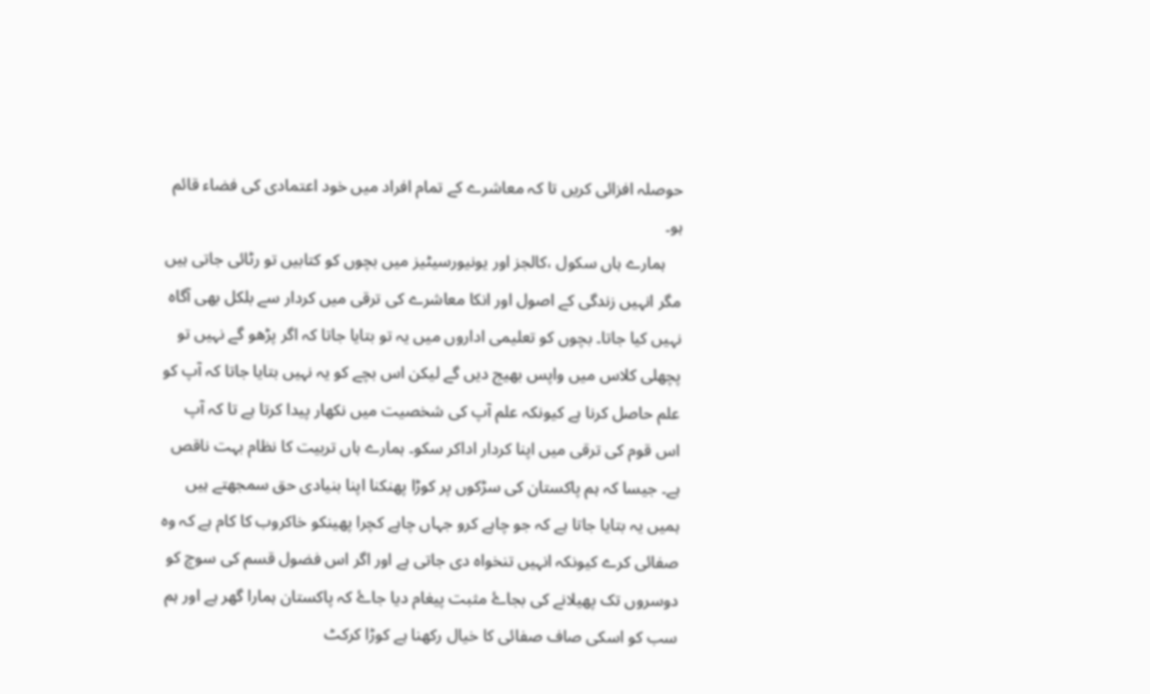حوصلہ افزائی کریں تا کہ معاشرے کے تمام افراد میں خود اعتمادی کی فضاء قائم ہو۔
    ہمارے ہاں سکول ،کالجز اور یونیورسیٹیز میں بچوں کو کتابیں تو رٹائی جاتی ہیں مگر انہیں زندگی کے اصول اور انکا معاشرے کی ترقی میں کردار سے بلکل بھی آگاہ نہیں کیا جاتا۔ بچوں کو تعلیمی اداروں میں یہ تو بتایا جاتا کہ اگر پڑھو گے نہیں تو پچھلی کلاس میں واپس بھیج دیں گے لیکن اس بچے کو یہ نہیں بتایا جاتا کہ آپ کو علم حاصل کرنا ہے کیونکہ علم آپ کی شخصیت میں نکھار پیدا کرتا ہے تا کہ آپ اس قوم کی ترقی میں اپنا کردار اداکر سکو۔ ہمارے ہاں تربیت کا نظام بہت ناقص ہے۔ جیسا کہ ہم پاکستان کی سڑکوں پر کوڑا پھنکنا اپنا بنیادی حق سمجھتے ہیں ہمیں یہ بتایا جاتا ہے کہ جو چاہے کرو جہاں چاہے کچرا پھینکو خاکروب کا کام ہے کہ وہ صفائی کرے کیونکہ انہیں تنخواہ دی جاتی ہے اور اگر اس فضول قسم کی سوچ کو دوسروں تک پھیلانے کی بجاۓ مثبت پیغام دیا جاۓ کہ پاکستان ہمارا گھر ہے اور ہم سب کو اسکی صاف صفائی کا خیال رکھنا ہے کوڑا کرکٹ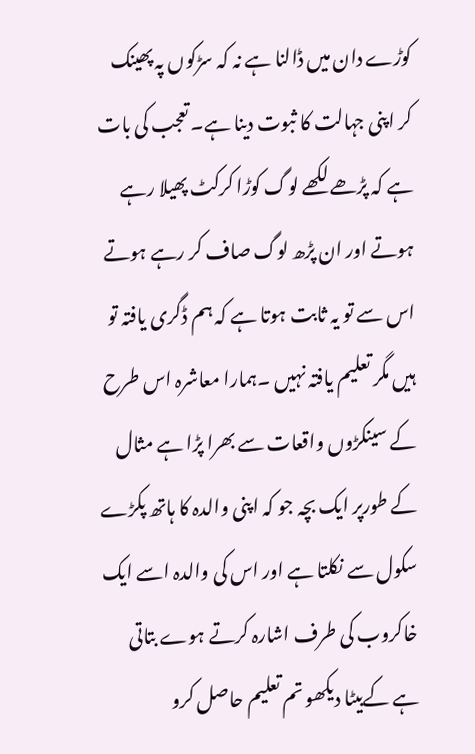کوڑے دان میں ڈالنا ہے نہ کہ سڑکوں پہ پھینک کر اپنی جہالت کا ثبوت دینا ہے۔ تعجب کی بات ہے کہ پڑھے لکھے لوگ کوڑا کرکٹ پھیلا رہے ہوتے اور ان پڑھ لوگ صاف کر رہے ہوتے اس سے تو یہ ثابت ہوتا ہے کہ ہم ڈگری یافتہ تو ہیں مگر تعلیم یافتہ نہیں ۔ہمارا معاشرہ اس طرح کے سینکڑوں واقعات سے بھرا پڑا ہے مثال کے طورپر ایک بچہ جو کہ اپنی والدہ کا ہاتھ پکڑے سکول سے نکلتا ہے اور اس کی والدہ اسے ایک خاکروب کی طرف اشارہ کرتے ہوے بتاتی ہے کےبیٹا دیکھو تم تعلیم حاصل کرو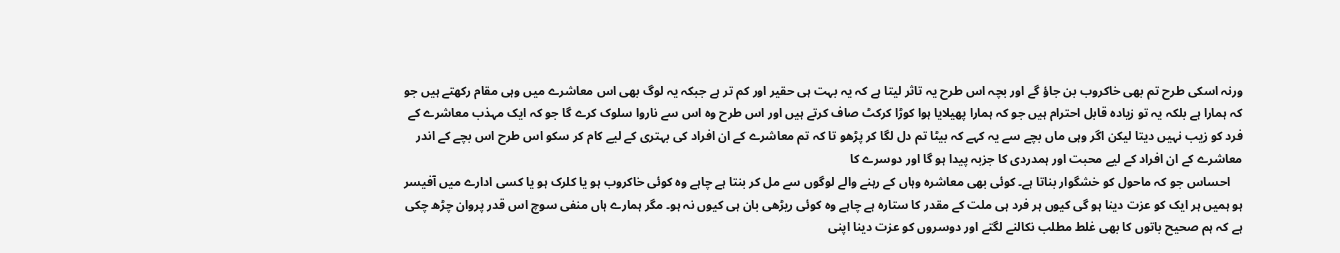ورنہ اسکی طرح تم بھی خاکروب بن جاؤ گے اور بچہ اس طرح یہ تاثر لیتا ہے کہ یہ بہت ہی حقیر اور کم تر ہے جبکہ یہ لوگ بھی اس معاشرے میں وہی مقام رکھتے ہیں جو کہ ہمارا ہے بلکہ یہ تو زیادہ قابل احترام ہیں جو کہ ہمارا پھیلایا ہوا کوڑا کرکٹ صاف کرتے ہیں اور اس طرح وہ اس سے ناروا سلوک کرے گا جو کہ ایک مہذب معاشرے کے فرد کو زیب نہیں دیتا لیکن اگر وہی ماں بچے سے یہ کہے کہ بیٹا تم دل لگا کر پڑھو تا کہ تم معاشرے کے ان افراد کی بہتری کے لیے کام کر سکو اس طرح اس بچے کے اندر معاشرے کے ان افراد کے لیے محبت اور ہمدردی کا جزبہ پیدا ہو گا اور دوسرے کا
    احساس جو کہ ماحول کو خشگوار بناتا ہے۔ کوئی بھی معاشرہ وہاں کے رہنے والے لوگوں سے مل کر بنتا ہے چاہے وہ کوئی خاکروب ہو یا کلرک ہو یا کسی ادارے میں آفیسر ہو ہمیں ہر ایک کو عزت دینا ہو گی کیوں ہر فرد ہی ملت کے مقدر کا ستارہ ہے چاہے وہ کوئی ریڑھی بان ہی کیوں نہ ہو۔ مگر ہمارے ہاں منفی سوچ اس قدر پروان چڑھ چکی ہے کہ ہم صحیح باتوں کا بھی غلط مطلب نکالنے لگتے اور دوسروں کو عزت دینا اپنی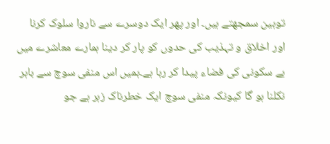توہین سمجھتے ہیں۔ اور پھر ایک دوسرے سے ناروا سلوک کرنا اور اخلاق و تہذیب کی حدوں کو پار کر دینا ہمارے معاشرے میں بے سکونی کی فضاء پیدا کر رہا ہے۔ہمیں اس منفی سوچ سے باہر نکلنا ہو گا کیونکہ منفی سوچ ایک خطرناک زہر ہے جو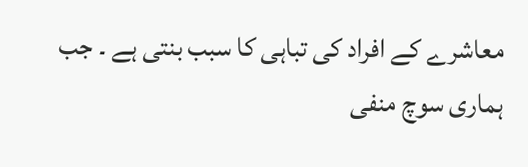معاشرے کے افراد کی تباہی کا سبب بنتی ہے ۔ جب ہماری سوچ منفی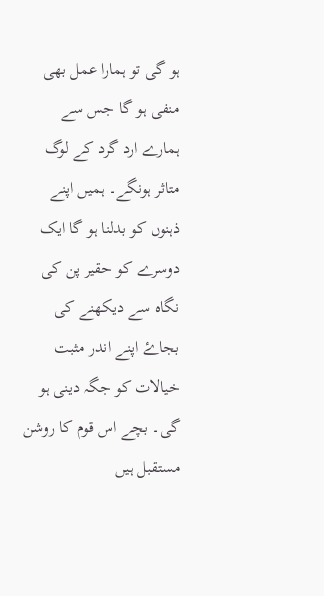ہو گی تو ہمارا عمل بھی منفی ہو گا جس سے ہمارے ارد گرد کے لوگ متاثر ہونگے۔ ہمیں اپنے ذہنوں کو بدلنا ہو گا ایک دوسرے کو حقیر پن کی نگاہ سے دیکھنے کی بجاۓ اپنے اندر مثبت خیالات کو جگہ دینی ہو گی۔ بچے اس قوم کا روشن مستقبل ہیں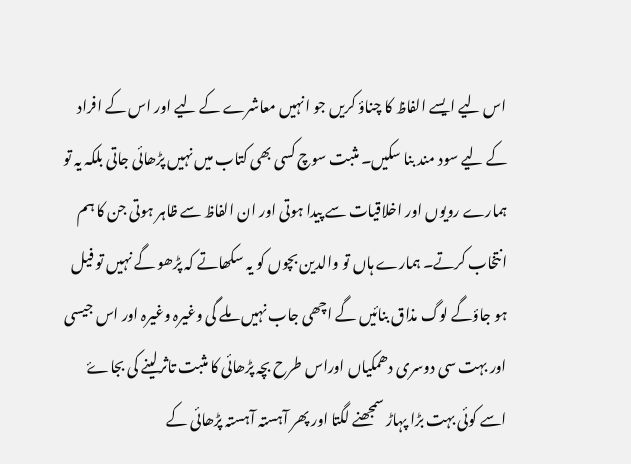اس لیے ایسے الفاظ کا چناؤ کریں جو انہیں معاشرے کے لیے اور اس کے افراد کے لیے سود مند بنا سکیں۔ مثبت سوچ کسی بھی کتاب میں نہیں پڑھائی جاتی بلکہ یہ تو ہمارے رویوں اور اخلاقیات سے پیدا ہوتی اور ان الفاظ سے ظاہر ہوتی جن کا ہم انتخاب کرتے۔ ہمارے ہاں تو والدین بچوں کو یہ سکھاتے کہ پڑھو گے نہیں تو فیل ہو جاؤگے لوگ مذاق بنائیں گے اچھی جاب نہیں ملے گی وغیرہ وغیرہ اور اس جیسی اور بہت سی دوسری دھمکیاں اوراس طرح بچہ پڑھائی کا مثبت تاثرلینے کی بجاۓ اسے کوئی بہت بڑا پہاڑ سمجھنے لگتا اور پھر آہستہ آہستہ پڑھائی کے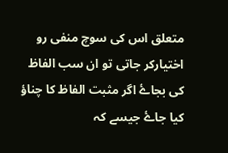متعلق اس کی سوچ منفی رو اختیارکر جاتی تو ان سب الفاظ کی بجاۓ اگر مثبت الفاظ کا چناؤ کیا جاۓ جیسے کہ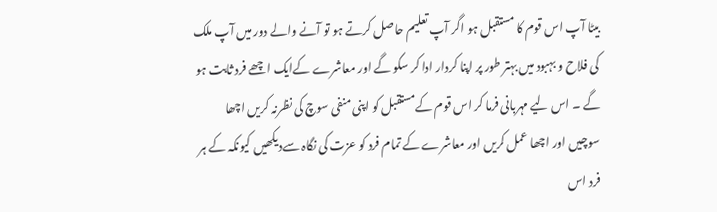بیٹا آپ اس قوم کا مستقبل ہو اگر آپ تعلیم حاصل کرتے ہو تو آنے والے دور میں آپ ملک کی فلاح و بہبود میں بہتر طور پر اپنا کردار ادا کر سکو گے اور معاشرے کےایک اچھے فرد ثابت ہو گے ۔ اس لیے مہربانی فرما کر اس قوم کےمستقبل کو اپنی منفی سوچ کی نظرنہ کریں اچھا سوچیں اور اچھا عمل کریں اور معاشرے کے تمام فرد کو عزت کی نگاہ سےدیکھیں کیونکہ کے ہر فرد اس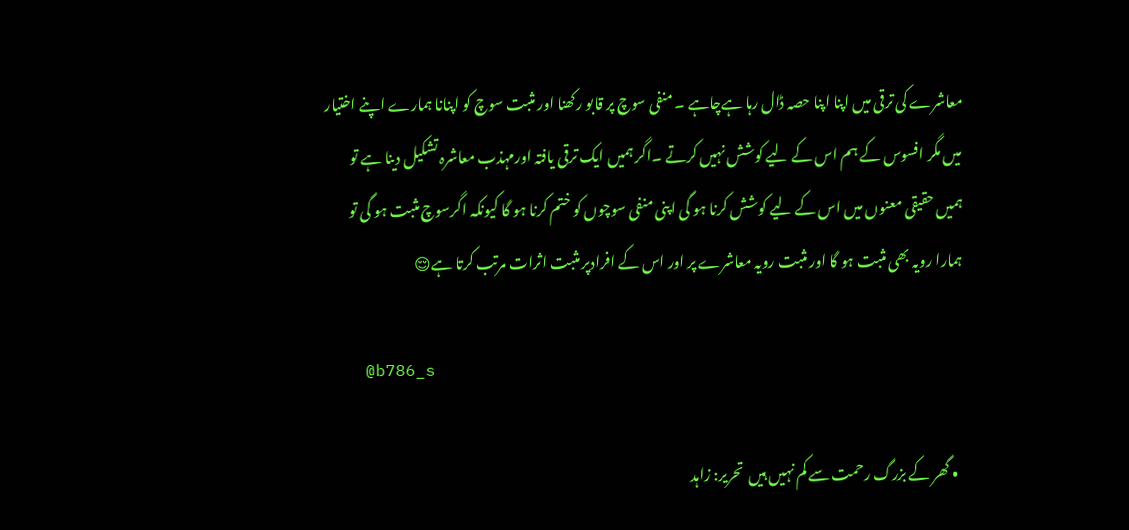معاشرے کی ترقی میں اپنا اپنا حصہ ڈال رہا ہےچاہے ۔ منفی سوچ پر قابو رکھنا اور مثبت سوچ کو اپنانا ہمارے اپنے اختیار میں مگر افسوس کے ہم اس کے لیے کوشش نہیں کرتے ۔اگر ہمیں ایک ترقی یافتہ اورمہذب معاشرہ تشکیل دینا ہے تو ہمیں حقیقی معنوں میں اس کے لیے کوشش کرنا ہو گی اپنی منفی سوچوں کو ختم کرنا ہو گا کیونکہ اگرسوچ مثبت ہو گی تو ہمارا رویہ بھی مثبت ہو گا اور مثبت رویہ معاشرے پر اور اس کے افرادپر مثبت اثرات مرتب کرتا ہے😌

    @b786_s

  • گھر کے بزرگ رحمت سے کم نہیں ہیں  تحریر: زاہد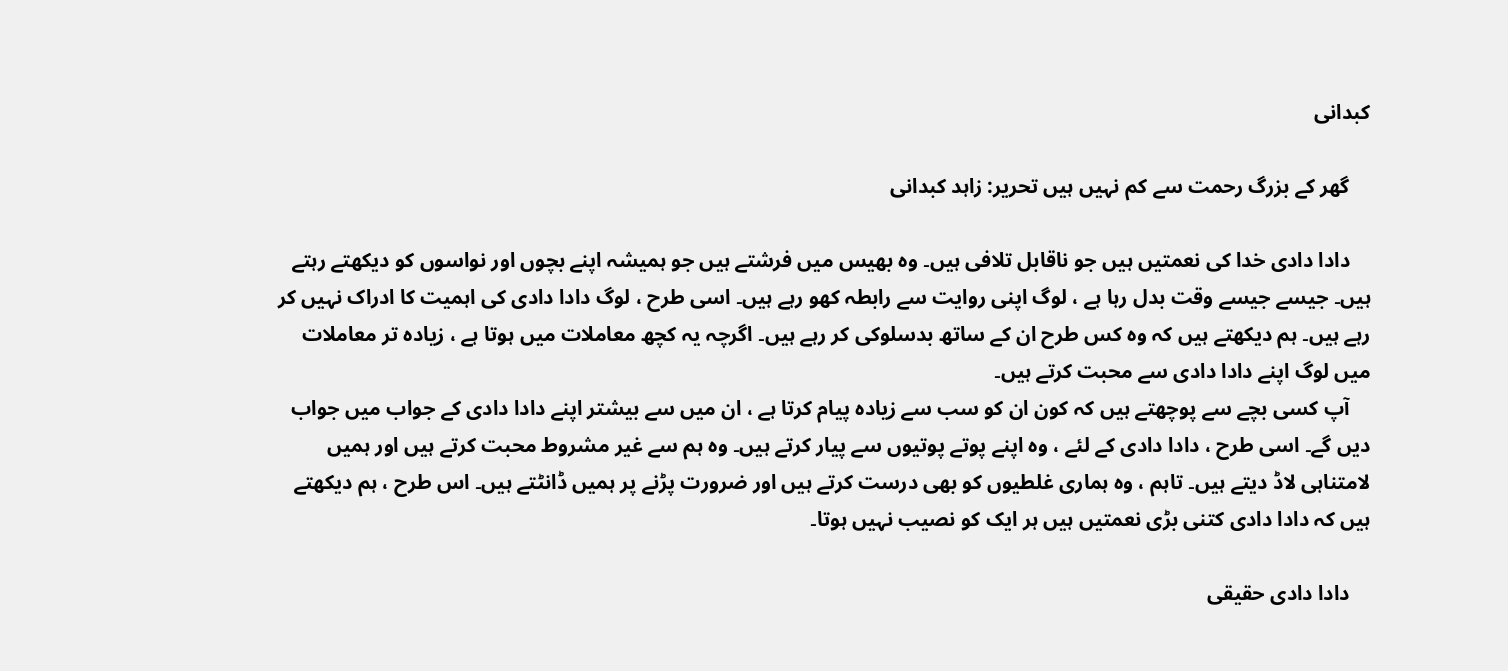کبدانی

    گھر کے بزرگ رحمت سے کم نہیں ہیں تحریر: زاہد کبدانی

    دادا دادی خدا کی نعمتیں ہیں جو ناقابل تلافی ہیں۔ وہ بھیس میں فرشتے ہیں جو ہمیشہ اپنے بچوں اور نواسوں کو دیکھتے رہتے ہیں۔ جیسے جیسے وقت بدل رہا ہے ، لوگ اپنی روایت سے رابطہ کھو رہے ہیں۔ اسی طرح ، لوگ دادا دادی کی اہمیت کا ادراک نہیں کر رہے ہیں۔ ہم دیکھتے ہیں کہ وہ کس طرح ان کے ساتھ بدسلوکی کر رہے ہیں۔ اگرچہ یہ کچھ معاملات میں ہوتا ہے ، زیادہ تر معاملات میں لوگ اپنے دادا دادی سے محبت کرتے ہیں۔
    آپ کسی بچے سے پوچھتے ہیں کہ کون ان کو سب سے زیادہ پیام کرتا ہے ، ان میں سے بیشتر اپنے دادا دادی کے جواب میں جواب دیں گے۔ اسی طرح ، دادا دادی کے لئے ، وہ اپنے پوتے پوتیوں سے پیار کرتے ہیں۔ وہ ہم سے غیر مشروط محبت کرتے ہیں اور ہمیں لامتناہی لاڈ دیتے ہیں۔ تاہم ، وہ ہماری غلطیوں کو بھی درست کرتے ہیں اور ضرورت پڑنے پر ہمیں ڈانٹتے ہیں۔ اس طرح ، ہم دیکھتے ہیں کہ دادا دادی کتنی بڑی نعمتیں ہیں ہر ایک کو نصیب نہیں ہوتا۔

    دادا دادی حقیقی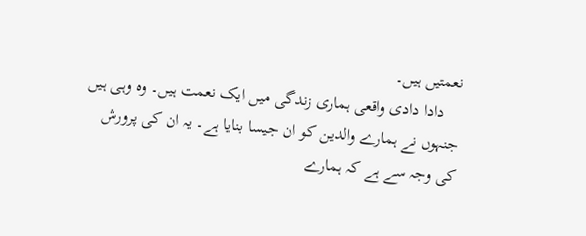نعمتیں ہیں۔
    دادا دادی واقعی ہماری زندگی میں ایک نعمت ہیں۔ وہ وہی ہیں جنہوں نے ہمارے والدین کو ان جیسا بنایا ہے۔ یہ ان کی پرورش کی وجہ سے ہے کہ ہمارے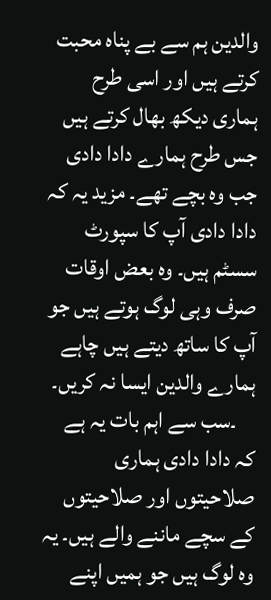والدین ہم سے بے پناہ محبت کرتے ہیں اور اسی طرح ہماری دیکھ بھال کرتے ہیں جس طرح ہمارے دادا دادی جب وہ بچے تھے۔ مزید یہ کہ دادا دادی آپ کا سپورٹ سسٹم ہیں۔ وہ بعض اوقات صرف وہی لوگ ہوتے ہیں جو آپ کا ساتھ دیتے ہیں چاہے ہمارے والدین ایسا نہ کریں۔
    ۔سب سے اہم بات یہ ہے کہ دادا دادی ہماری صلاحیتوں اور صلاحیتوں کے سچے ماننے والے ہیں۔ یہ وہ لوگ ہیں جو ہمیں اپنے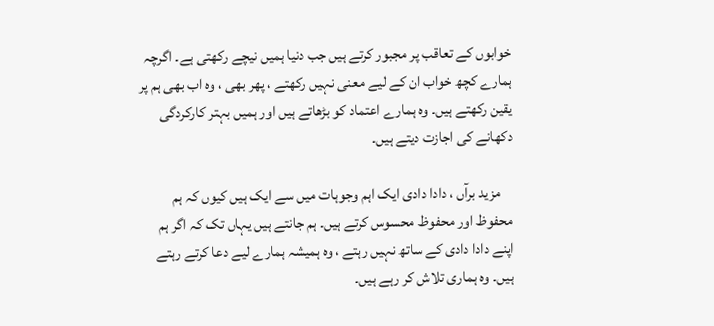خوابوں کے تعاقب پر مجبور کرتے ہیں جب دنیا ہمیں نیچے رکھتی ہے۔ اگرچہ ہمارے کچھ خواب ان کے لیے معنی نہیں رکھتے ، پھر بھی ، وہ اب بھی ہم پر یقین رکھتے ہیں۔ وہ ہمارے اعتماد کو بڑھاتے ہیں اور ہمیں بہتر کارکردگی دکھانے کی اجازت دیتے ہیں۔

    مزید برآں ، دادا دادی ایک اہم وجوہات میں سے ایک ہیں کیوں کہ ہم محفوظ اور محفوظ محسوس کرتے ہیں۔ ہم جانتے ہیں یہاں تک کہ اگر ہم اپنے دادا دادی کے ساتھ نہیں رہتے ، وہ ہمیشہ ہمارے لیے دعا کرتے رہتے ہیں۔ وہ ہماری تلاش کر رہے ہیں۔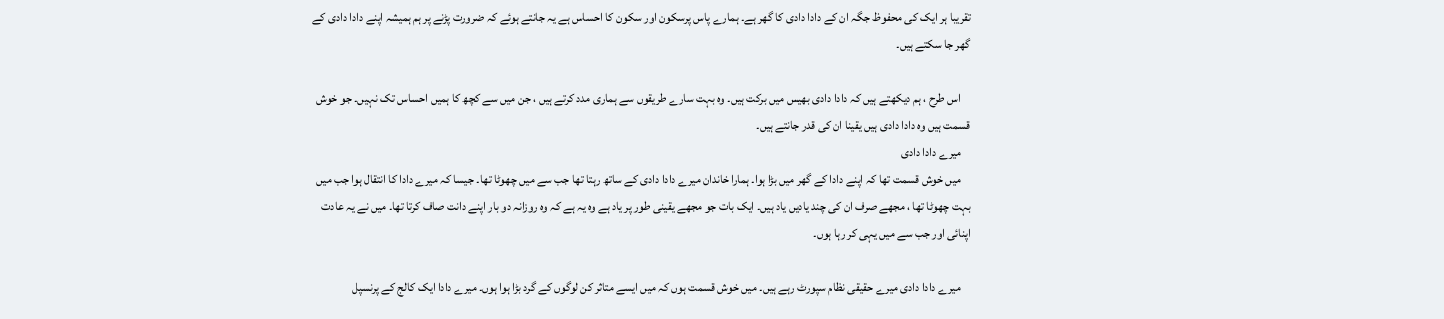تقریبا ہر ایک کی محفوظ جگہ ان کے دادا دادی کا گھر ہے۔ ہمارے پاس پرسکون اور سکون کا احساس ہے یہ جانتے ہوئے کہ ضرورت پڑنے پر ہم ہمیشہ اپنے دادا دادی کے گھر جا سکتے ہیں۔

    اس طرح ، ہم دیکھتے ہیں کہ دادا دادی بھیس میں برکت ہیں۔ وہ بہت سارے طریقوں سے ہماری مدد کرتے ہیں ، جن میں سے کچھ کا ہمیں احساس تک نہیں۔ جو خوش قسمت ہیں وہ دادا دادی ہیں یقینا ان کی قدر جانتے ہیں۔
    میرے دادا دادی
    میں خوش قسمت تھا کہ اپنے دادا کے گھر میں بڑا ہوا۔ ہمارا خاندان میرے دادا دادی کے ساتھ رہتا تھا جب سے میں چھوٹا تھا۔ جیسا کہ میرے دادا کا انتقال ہوا جب میں بہت چھوٹا تھا ، مجھے صرف ان کی چند یادیں یاد ہیں۔ ایک بات جو مجھے یقینی طور پر یاد ہے وہ یہ ہے کہ وہ روزانہ دو بار اپنے دانت صاف کرتا تھا۔ میں نے یہ عادت اپنائی اور جب سے میں یہی کر رہا ہوں۔

    میرے دادا دادی میرے حقیقی نظام سپورٹ رہے ہیں۔ میں خوش قسمت ہوں کہ میں ایسے متاثر کن لوگوں کے گرد بڑا ہوا ہوں۔ میرے دادا ایک کالج کے پرنسپل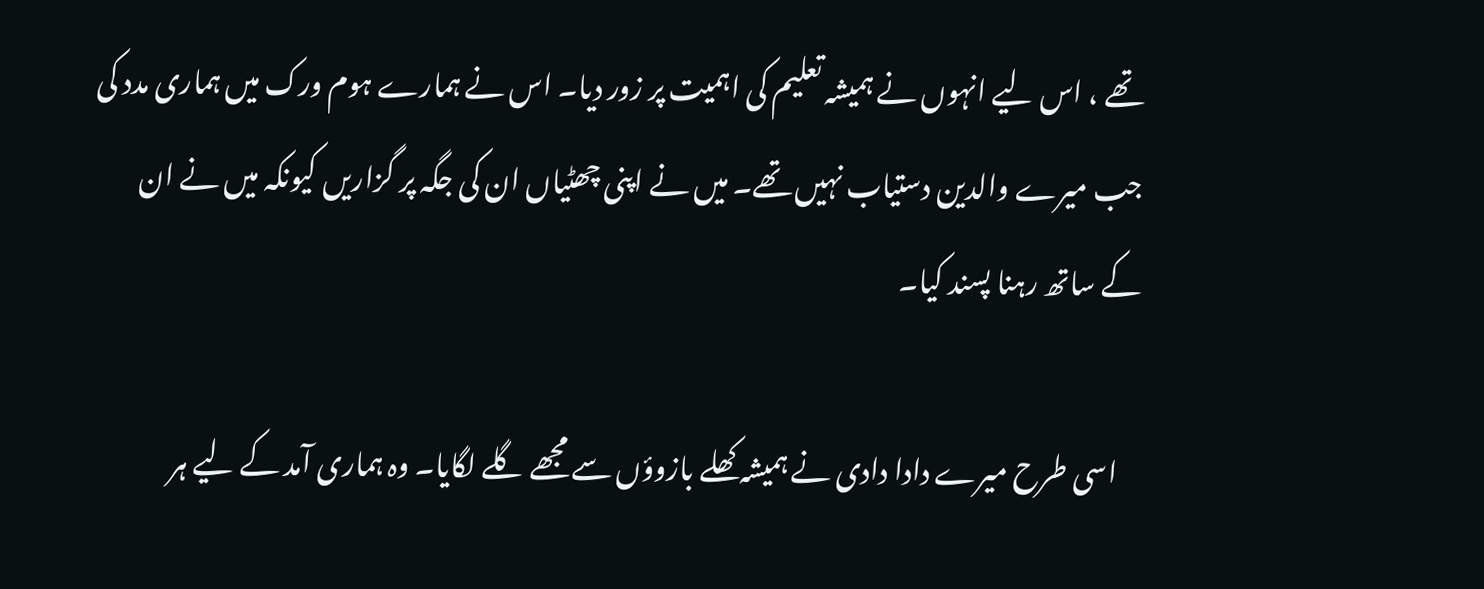تھے ، اس لیے انہوں نے ہمیشہ تعلیم کی اہمیت پر زور دیا۔ اس نے ہمارے ہوم ورک میں ہماری مدد کی جب میرے والدین دستیاب نہیں تھے۔ میں نے اپنی چھٹیاں ان کی جگہ پر گزاریں کیونکہ میں نے ان کے ساتھ رہنا پسند کیا۔

    اسی طرح میرے دادا دادی نے ہمیشہ کھلے بازوؤں سے مجھے گلے لگایا۔ وہ ہماری آمد کے لیے ہر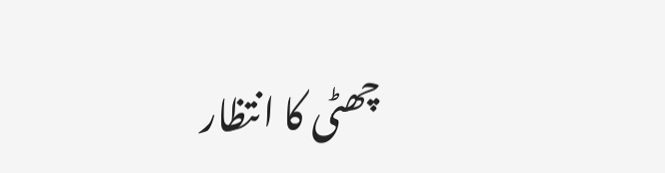چھٹی کا انتظار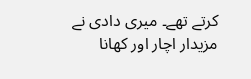کرتے تھے۔ میری دادی نے مزیدار اچار اور کھانا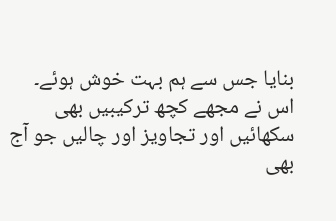بنایا جس سے ہم بہت خوش ہوئے۔ اس نے مجھے کچھ ترکیبیں بھی سکھائیں اور تجاویز اور چالیں جو آج بھی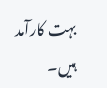بہت کارآمد ہیں۔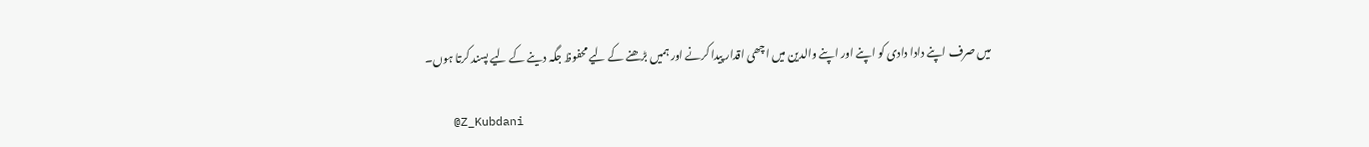میں صرف اپنے دادا دادی کو اپنے اور اپنے والدین میں اچھی اقدار پیدا کرنے اور ہمیں بڑھنے کے لیے محفوظ جگہ دینے کے لیے پسند کرتا ہوں۔

    @Z_Kubdani